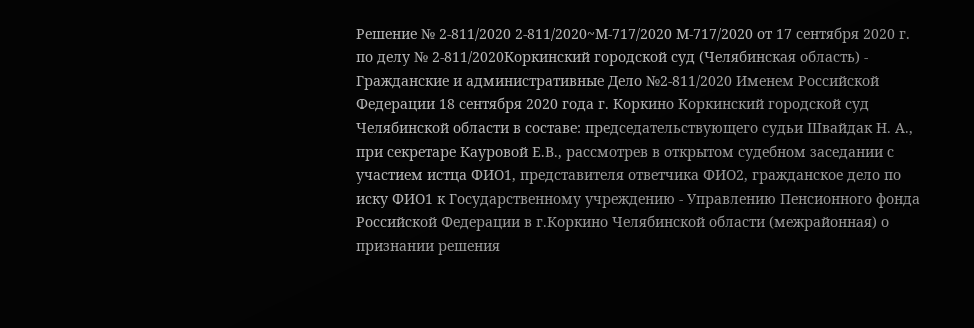Решение № 2-811/2020 2-811/2020~М-717/2020 М-717/2020 от 17 сентября 2020 г. по делу № 2-811/2020Коркинский городской суд (Челябинская область) - Гражданские и административные Дело №2-811/2020 Именем Российской Федерации 18 сентября 2020 года г. Коркино Коркинский городской суд Челябинской области в составе: председательствующего судьи Швайдак Н. А., при секретаре Кауровой Е.В., рассмотрев в открытом судебном заседании с участием истца ФИО1, представителя ответчика ФИО2, гражданское дело по иску ФИО1 к Государственному учреждению - Управлению Пенсионного фонда Российской Федерации в г.Коркино Челябинской области (межрайонная) о признании решения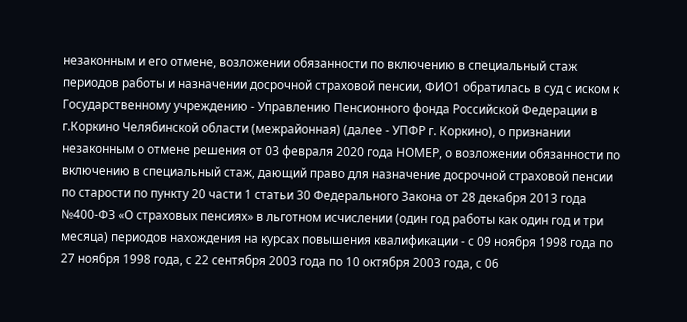незаконным и его отмене, возложении обязанности по включению в специальный стаж периодов работы и назначении досрочной страховой пенсии, ФИО1 обратилась в суд с иском к Государственному учреждению - Управлению Пенсионного фонда Российской Федерации в г.Коркино Челябинской области (межрайонная) (далее - УПФР г. Коркино), о признании незаконным о отмене решения от 03 февраля 2020 года НОМЕР, о возложении обязанности по включению в специальный стаж, дающий право для назначение досрочной страховой пенсии по старости по пункту 20 части 1 статьи 30 Федерального Закона от 28 декабря 2013 года №400-ФЗ «О страховых пенсиях» в льготном исчислении (один год работы как один год и три месяца) периодов нахождения на курсах повышения квалификации - с 09 ноября 1998 года по 27 ноября 1998 года, с 22 сентября 2003 года по 10 октября 2003 года, с 06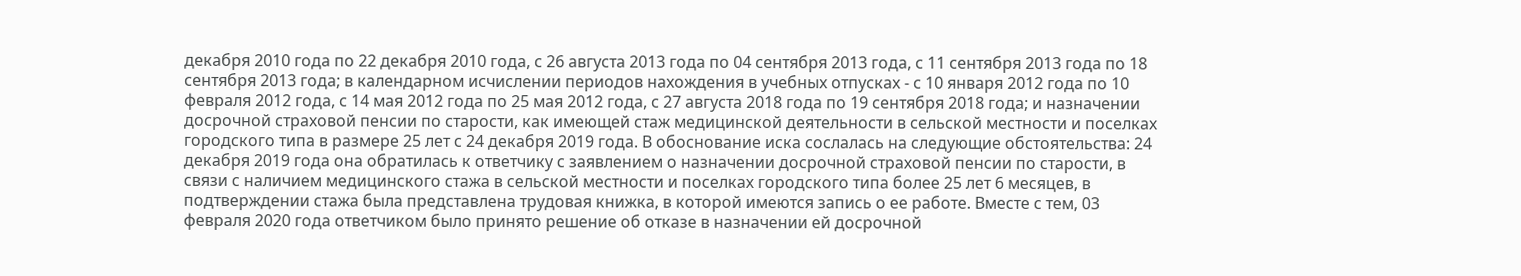декабря 2010 года по 22 декабря 2010 года, с 26 августа 2013 года по 04 сентября 2013 года, с 11 сентября 2013 года по 18 сентября 2013 года; в календарном исчислении периодов нахождения в учебных отпусках - с 10 января 2012 года по 10 февраля 2012 года, с 14 мая 2012 года по 25 мая 2012 года, с 27 августа 2018 года по 19 сентября 2018 года; и назначении досрочной страховой пенсии по старости, как имеющей стаж медицинской деятельности в сельской местности и поселках городского типа в размере 25 лет с 24 декабря 2019 года. В обоснование иска сослалась на следующие обстоятельства: 24 декабря 2019 года она обратилась к ответчику с заявлением о назначении досрочной страховой пенсии по старости, в связи с наличием медицинского стажа в сельской местности и поселках городского типа более 25 лет 6 месяцев, в подтверждении стажа была представлена трудовая книжка, в которой имеются запись о ее работе. Вместе с тем, 03 февраля 2020 года ответчиком было принято решение об отказе в назначении ей досрочной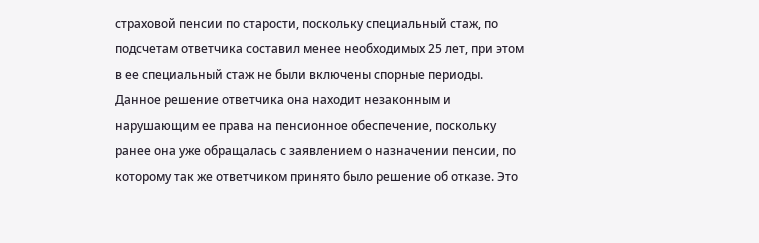страховой пенсии по старости, поскольку специальный стаж, по подсчетам ответчика составил менее необходимых 25 лет, при этом в ее специальный стаж не были включены спорные периоды. Данное решение ответчика она находит незаконным и нарушающим ее права на пенсионное обеспечение, поскольку ранее она уже обращалась с заявлением о назначении пенсии, по которому так же ответчиком принято было решение об отказе. Это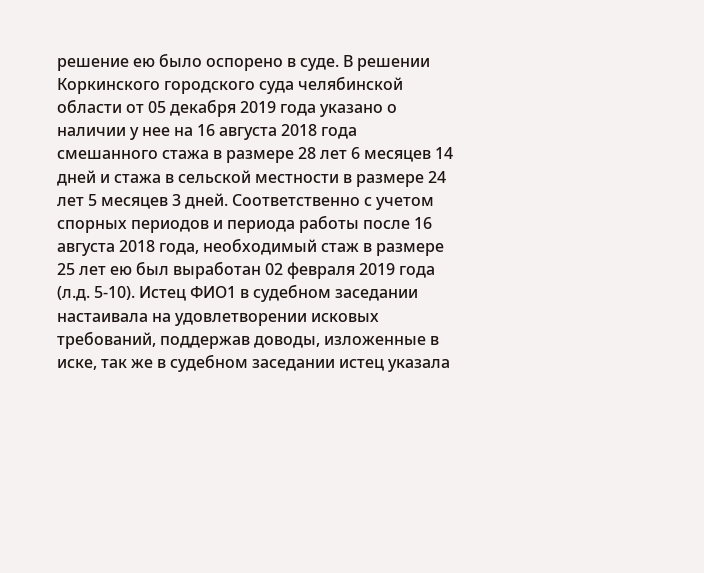решение ею было оспорено в суде. В решении Коркинского городского суда челябинской области от 05 декабря 2019 года указано о наличии у нее на 16 августа 2018 года смешанного стажа в размере 28 лет 6 месяцев 14 дней и стажа в сельской местности в размере 24 лет 5 месяцев 3 дней. Соответственно с учетом спорных периодов и периода работы после 16 августа 2018 года, необходимый стаж в размере 25 лет ею был выработан 02 февраля 2019 года (л.д. 5-10). Истец ФИО1 в судебном заседании настаивала на удовлетворении исковых требований, поддержав доводы, изложенные в иске, так же в судебном заседании истец указала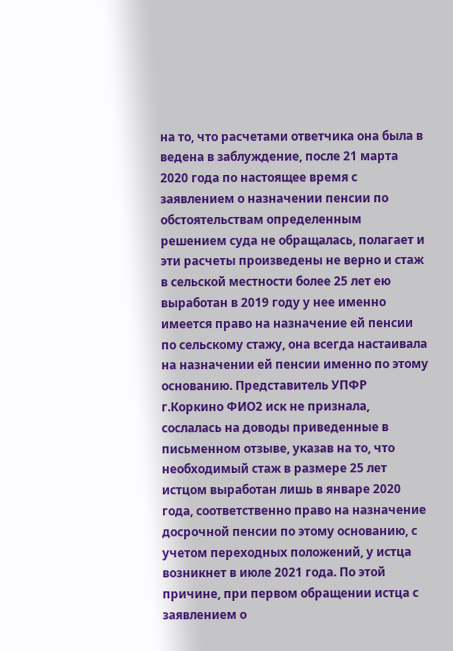на то, что расчетами ответчика она была в ведена в заблуждение, после 21 марта 2020 года по настоящее время с заявлением о назначении пенсии по обстоятельствам определенным решением суда не обращалась, полагает и эти расчеты произведены не верно и стаж в сельской местности более 25 лет ею выработан в 2019 году у нее именно имеется право на назначение ей пенсии по сельскому стажу, она всегда настаивала на назначении ей пенсии именно по этому основанию. Представитель УПФР г.Коркино ФИО2 иск не признала, сослалась на доводы приведенные в письменном отзыве, указав на то, что необходимый стаж в размере 25 лет истцом выработан лишь в январе 2020 года, соответственно право на назначение досрочной пенсии по этому основанию, с учетом переходных положений, у истца возникнет в июле 2021 года. По этой причине, при первом обращении истца с заявлением о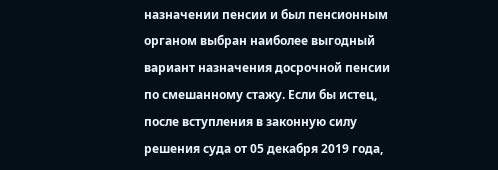назначении пенсии и был пенсионным органом выбран наиболее выгодный вариант назначения досрочной пенсии по смешанному стажу. Если бы истец, после вступления в законную силу решения суда от 05 декабря 2019 года,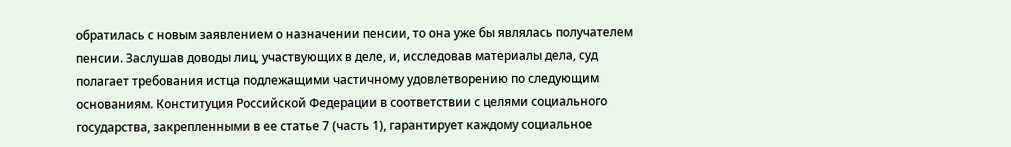обратилась с новым заявлением о назначении пенсии, то она уже бы являлась получателем пенсии. Заслушав доводы лиц, участвующих в деле, и, исследовав материалы дела, суд полагает требования истца подлежащими частичному удовлетворению по следующим основаниям. Конституция Российской Федерации в соответствии с целями социального государства, закрепленными в ее статье 7 (часть 1), гарантирует каждому социальное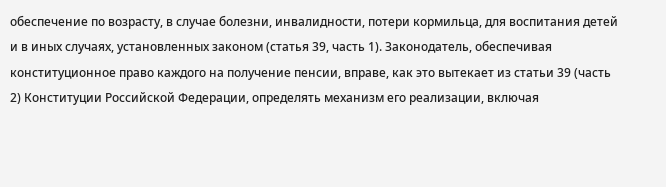обеспечение по возрасту, в случае болезни, инвалидности, потери кормильца, для воспитания детей и в иных случаях, установленных законом (статья 39, часть 1). Законодатель, обеспечивая конституционное право каждого на получение пенсии, вправе, как это вытекает из статьи 39 (часть 2) Конституции Российской Федерации, определять механизм его реализации, включая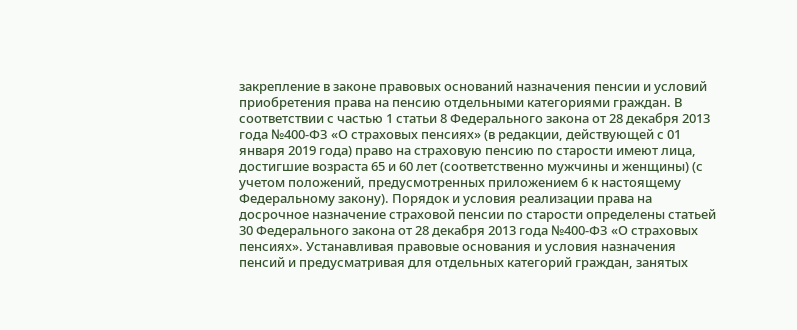закрепление в законе правовых оснований назначения пенсии и условий приобретения права на пенсию отдельными категориями граждан. В соответствии с частью 1 статьи 8 Федерального закона от 28 декабря 2013 года №400-ФЗ «О страховых пенсиях» (в редакции, действующей с 01 января 2019 года) право на страховую пенсию по старости имеют лица, достигшие возраста 65 и 60 лет (соответственно мужчины и женщины) (с учетом положений, предусмотренных приложением 6 к настоящему Федеральному закону). Порядок и условия реализации права на досрочное назначение страховой пенсии по старости определены статьей 30 Федерального закона от 28 декабря 2013 года №400-ФЗ «О страховых пенсиях». Устанавливая правовые основания и условия назначения пенсий и предусматривая для отдельных категорий граждан, занятых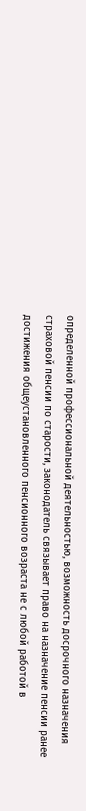определенной профессиональной деятельностью, возможность досрочного назначения страховой пенсии по старости, законодатель связывает право на назначение пенсии ранее достижения общеустановленного пенсионного возраста не с любой работой в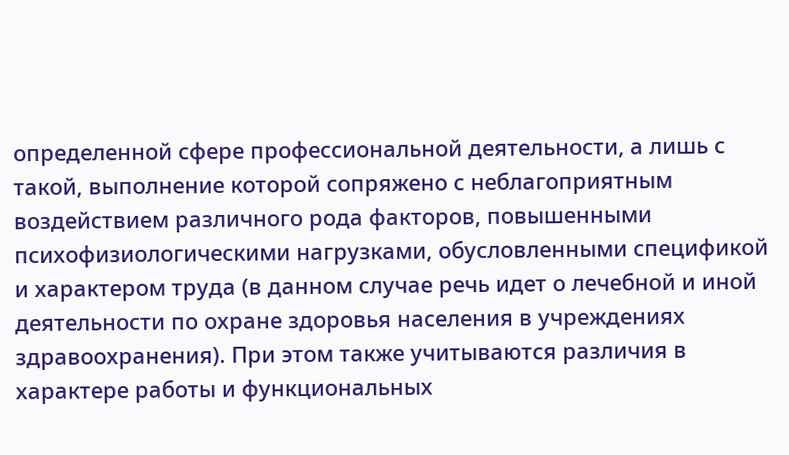определенной сфере профессиональной деятельности, а лишь с такой, выполнение которой сопряжено с неблагоприятным воздействием различного рода факторов, повышенными психофизиологическими нагрузками, обусловленными спецификой и характером труда (в данном случае речь идет о лечебной и иной деятельности по охране здоровья населения в учреждениях здравоохранения). При этом также учитываются различия в характере работы и функциональных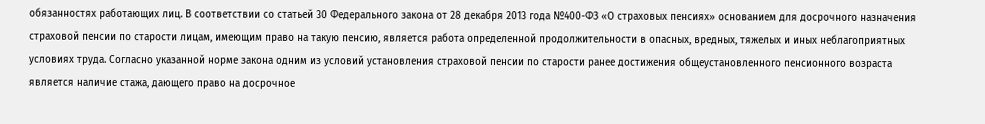обязанностях работающих лиц. В соответствии со статьей 30 Федерального закона от 28 декабря 2013 года №400-ФЗ «О страховых пенсиях» основанием для досрочного назначения страховой пенсии по старости лицам, имеющим право на такую пенсию, является работа определенной продолжительности в опасных, вредных, тяжелых и иных неблагоприятных условиях труда. Согласно указанной норме закона одним из условий установления страховой пенсии по старости ранее достижения общеустановленного пенсионного возраста является наличие стажа, дающего право на досрочное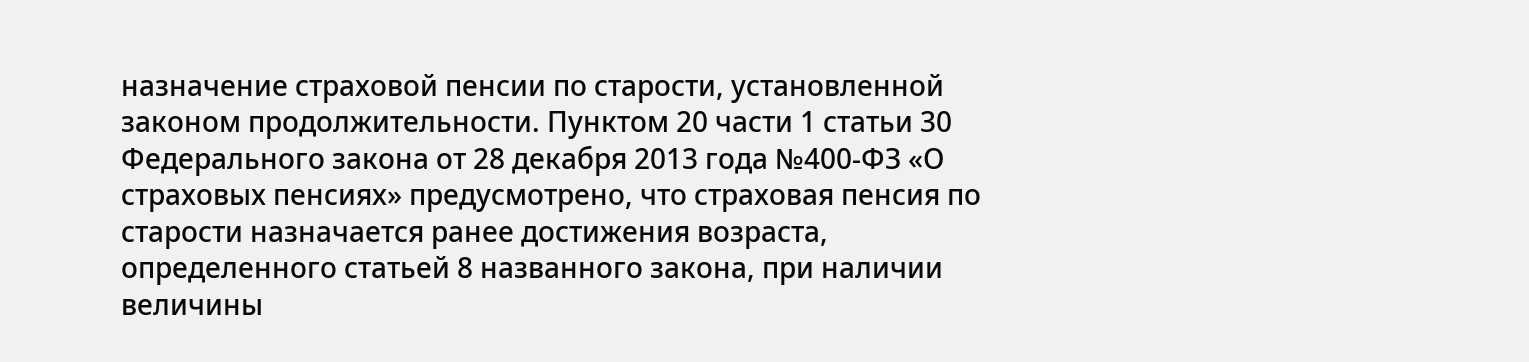назначение страховой пенсии по старости, установленной законом продолжительности. Пунктом 20 части 1 статьи 30 Федерального закона от 28 декабря 2013 года №400-ФЗ «О страховых пенсиях» предусмотрено, что страховая пенсия по старости назначается ранее достижения возраста, определенного статьей 8 названного закона, при наличии величины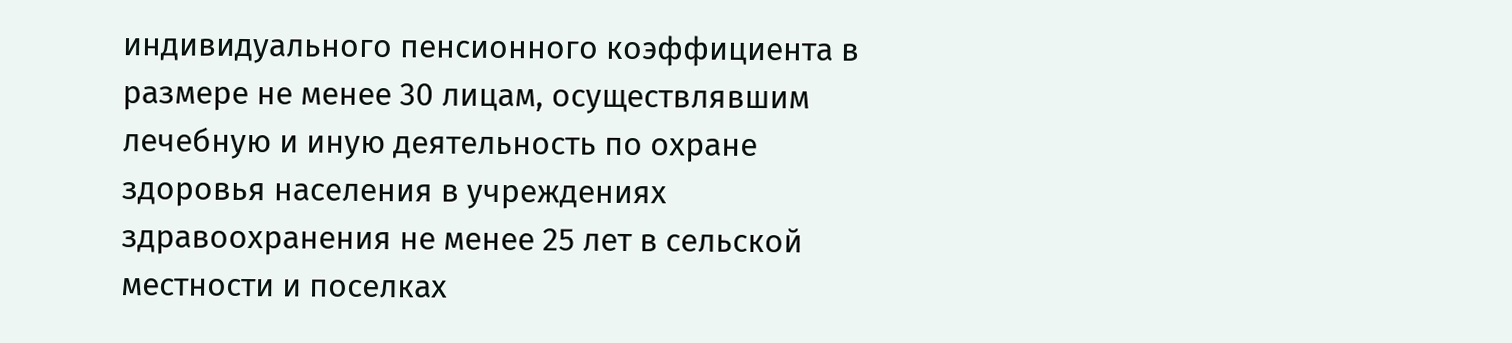индивидуального пенсионного коэффициента в размере не менее 30 лицам, осуществлявшим лечебную и иную деятельность по охране здоровья населения в учреждениях здравоохранения не менее 25 лет в сельской местности и поселках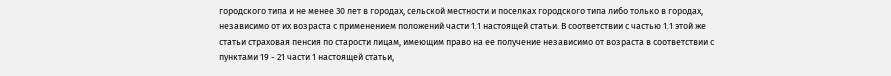городского типа и не менее 30 лет в городах, сельской местности и поселках городского типа либо только в городах, независимо от их возраста с применением положений части 1.1 настоящей статьи. В соответствии с частью 1.1 этой же статьи страховая пенсия по старости лицам, имеющим право на ее получение независимо от возраста в соответствии с пунктами 19 - 21 части 1 настоящей статьи,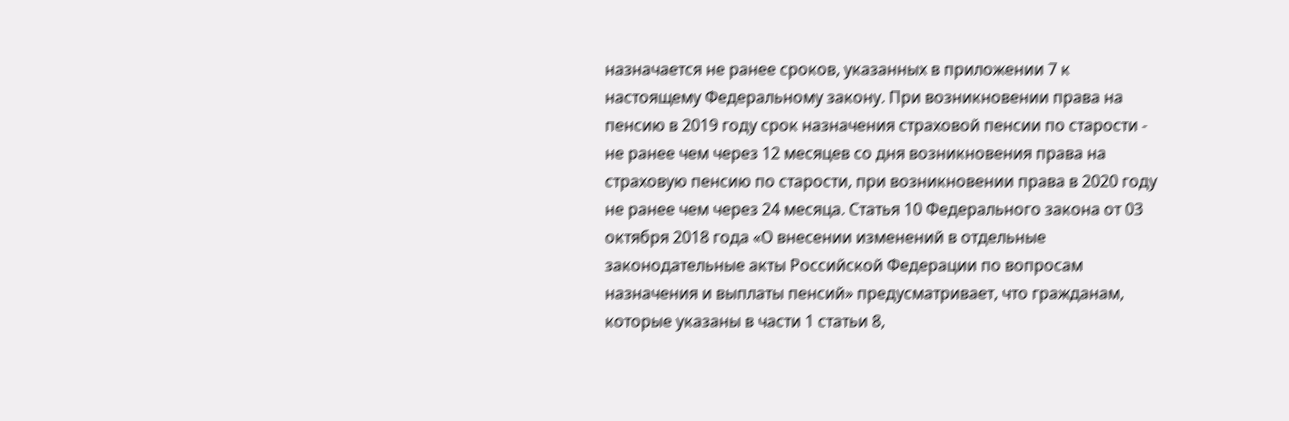назначается не ранее сроков, указанных в приложении 7 к настоящему Федеральному закону. При возникновении права на пенсию в 2019 году срок назначения страховой пенсии по старости - не ранее чем через 12 месяцев со дня возникновения права на страховую пенсию по старости, при возникновении права в 2020 году не ранее чем через 24 месяца. Статья 10 Федерального закона от 03 октября 2018 года «О внесении изменений в отдельные законодательные акты Российской Федерации по вопросам назначения и выплаты пенсий» предусматривает, что гражданам, которые указаны в части 1 статьи 8,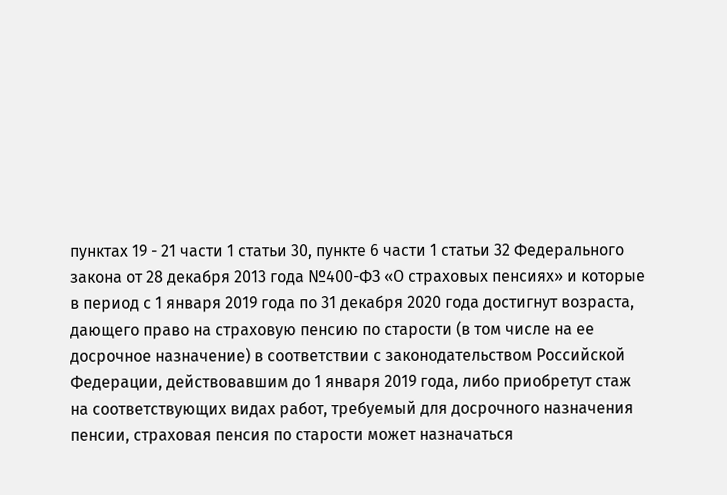пунктах 19 - 21 части 1 статьи 30, пункте 6 части 1 статьи 32 Федерального закона от 28 декабря 2013 года №400-ФЗ «О страховых пенсиях» и которые в период с 1 января 2019 года по 31 декабря 2020 года достигнут возраста, дающего право на страховую пенсию по старости (в том числе на ее досрочное назначение) в соответствии с законодательством Российской Федерации, действовавшим до 1 января 2019 года, либо приобретут стаж на соответствующих видах работ, требуемый для досрочного назначения пенсии, страховая пенсия по старости может назначаться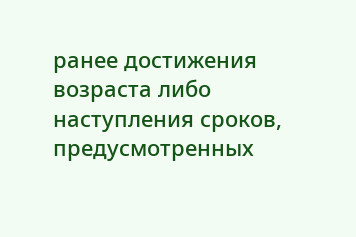ранее достижения возраста либо наступления сроков, предусмотренных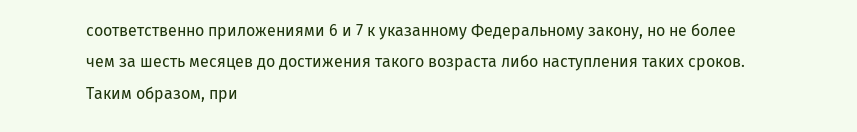соответственно приложениями 6 и 7 к указанному Федеральному закону, но не более чем за шесть месяцев до достижения такого возраста либо наступления таких сроков. Таким образом, при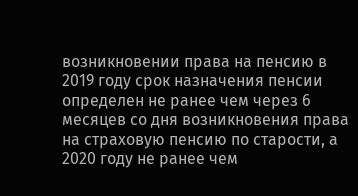возникновении права на пенсию в 2019 году срок назначения пенсии определен не ранее чем через 6 месяцев со дня возникновения права на страховую пенсию по старости, а 2020 году не ранее чем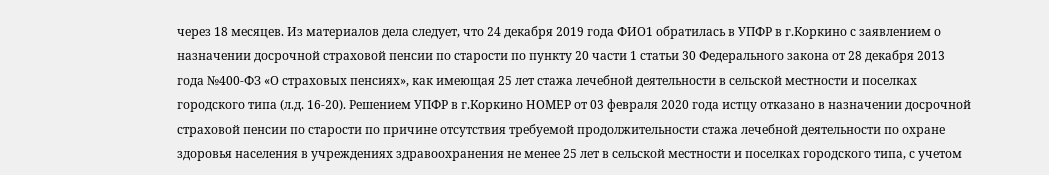через 18 месяцев. Из материалов дела следует, что 24 декабря 2019 года ФИО1 обратилась в УПФР в г.Коркино с заявлением о назначении досрочной страховой пенсии по старости по пункту 20 части 1 статьи 30 Федерального закона от 28 декабря 2013 года №400-ФЗ «О страховых пенсиях», как имеющая 25 лет стажа лечебной деятельности в сельской местности и поселках городского типа (л.д. 16-20). Решением УПФР в г.Коркино НОМЕР от 03 февраля 2020 года истцу отказано в назначении досрочной страховой пенсии по старости по причине отсутствия требуемой продолжительности стажа лечебной деятельности по охране здоровья населения в учреждениях здравоохранения не менее 25 лет в сельской местности и поселках городского типа, с учетом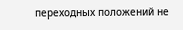переходных положений не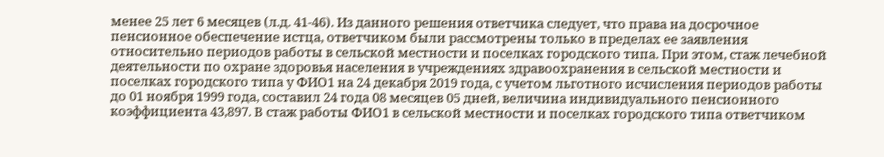менее 25 лет 6 месяцев (л.д. 41-46). Из данного решения ответчика следует, что права на досрочное пенсионное обеспечение истца, ответчиком были рассмотрены только в пределах ее заявления относительно периодов работы в сельской местности и поселках городского типа. При этом, стаж лечебной деятельности по охране здоровья населения в учреждениях здравоохранения в сельской местности и поселках городского типа у ФИО1 на 24 декабря 2019 года, с учетом льготного исчисления периодов работы до 01 ноября 1999 года, составил 24 года 08 месяцев 05 дней, величина индивидуального пенсионного коэффициента 43,897. В стаж работы ФИО1 в сельской местности и поселках городского типа ответчиком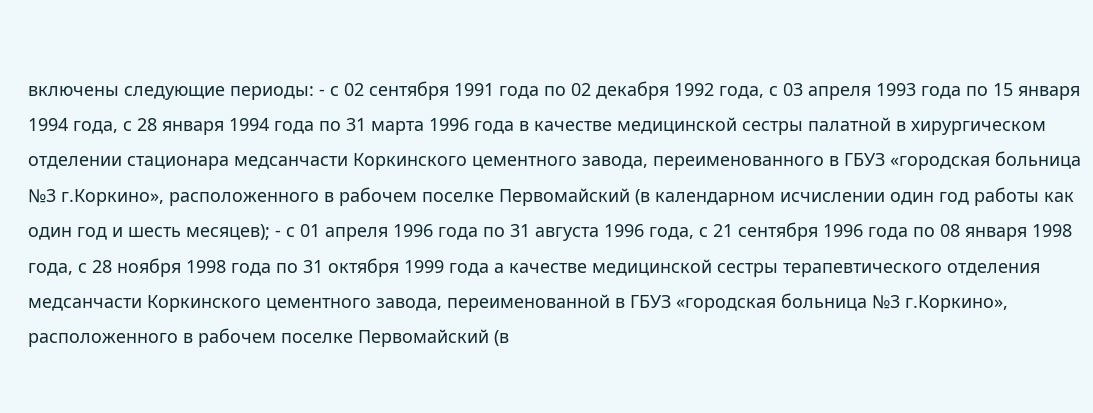включены следующие периоды: - с 02 сентября 1991 года по 02 декабря 1992 года, с 03 апреля 1993 года по 15 января 1994 года, с 28 января 1994 года по 31 марта 1996 года в качестве медицинской сестры палатной в хирургическом отделении стационара медсанчасти Коркинского цементного завода, переименованного в ГБУЗ «городская больница №3 г.Коркино», расположенного в рабочем поселке Первомайский (в календарном исчислении один год работы как один год и шесть месяцев); - с 01 апреля 1996 года по 31 августа 1996 года, с 21 сентября 1996 года по 08 января 1998 года, с 28 ноября 1998 года по 31 октября 1999 года а качестве медицинской сестры терапевтического отделения медсанчасти Коркинского цементного завода, переименованной в ГБУЗ «городская больница №3 г.Коркино», расположенного в рабочем поселке Первомайский (в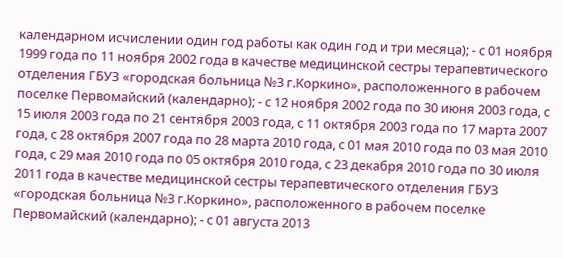календарном исчислении один год работы как один год и три месяца); - с 01 ноября 1999 года по 11 ноября 2002 года в качестве медицинской сестры терапевтического отделения ГБУЗ «городская больница №3 г.Коркино», расположенного в рабочем поселке Первомайский (календарно); - с 12 ноября 2002 года по 30 июня 2003 года, с 15 июля 2003 года по 21 сентября 2003 года, с 11 октября 2003 года по 17 марта 2007 года, с 28 октября 2007 года по 28 марта 2010 года, с 01 мая 2010 года по 03 мая 2010 года, с 29 мая 2010 года по 05 октября 2010 года, с 23 декабря 2010 года по 30 июля 2011 года в качестве медицинской сестры терапевтического отделения ГБУЗ «городская больница №3 г.Коркино», расположенного в рабочем поселке Первомайский (календарно); - с 01 августа 2013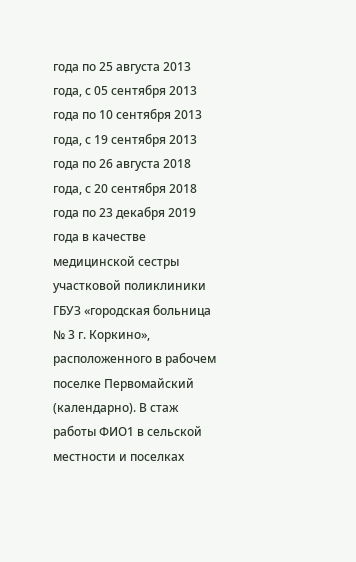года по 25 августа 2013 года, с 05 сентября 2013 года по 10 сентября 2013 года, с 19 сентября 2013 года по 26 августа 2018 года, с 20 сентября 2018 года по 23 декабря 2019 года в качестве медицинской сестры участковой поликлиники ГБУЗ «городская больница № 3 г. Коркино», расположенного в рабочем поселке Первомайский (календарно). В стаж работы ФИО1 в сельской местности и поселках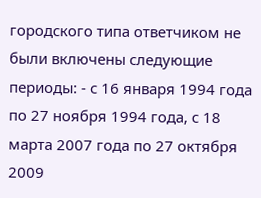городского типа ответчиком не были включены следующие периоды: - с 16 января 1994 года по 27 ноября 1994 года, с 18 марта 2007 года по 27 октября 2009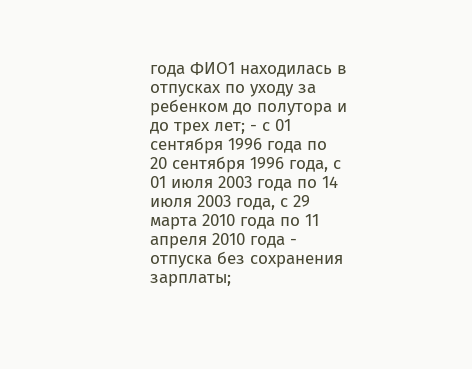года ФИО1 находилась в отпусках по уходу за ребенком до полутора и до трех лет; - с 01 сентября 1996 года по 20 сентября 1996 года, с 01 июля 2003 года по 14 июля 2003 года, с 29 марта 2010 года по 11 апреля 2010 года - отпуска без сохранения зарплаты;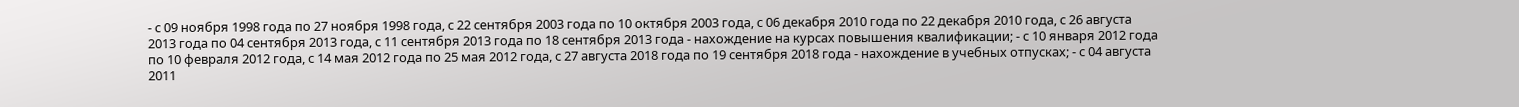- с 09 ноября 1998 года по 27 ноября 1998 года, с 22 сентября 2003 года по 10 октября 2003 года, с 06 декабря 2010 года по 22 декабря 2010 года, с 26 августа 2013 года по 04 сентября 2013 года, с 11 сентября 2013 года по 18 сентября 2013 года - нахождение на курсах повышения квалификации; - с 10 января 2012 года по 10 февраля 2012 года, с 14 мая 2012 года по 25 мая 2012 года, с 27 августа 2018 года по 19 сентября 2018 года - нахождение в учебных отпусках; - с 04 августа 2011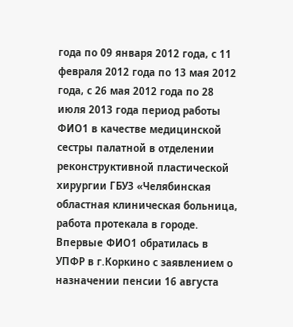года по 09 января 2012 года, с 11 февраля 2012 года по 13 мая 2012 года, с 26 мая 2012 года по 28 июля 2013 года период работы ФИО1 в качестве медицинской сестры палатной в отделении реконструктивной пластической хирургии ГБУЗ «Челябинская областная клиническая больница, работа протекала в городе. Впервые ФИО1 обратилась в УПФР в г.Коркино с заявлением о назначении пенсии 16 августа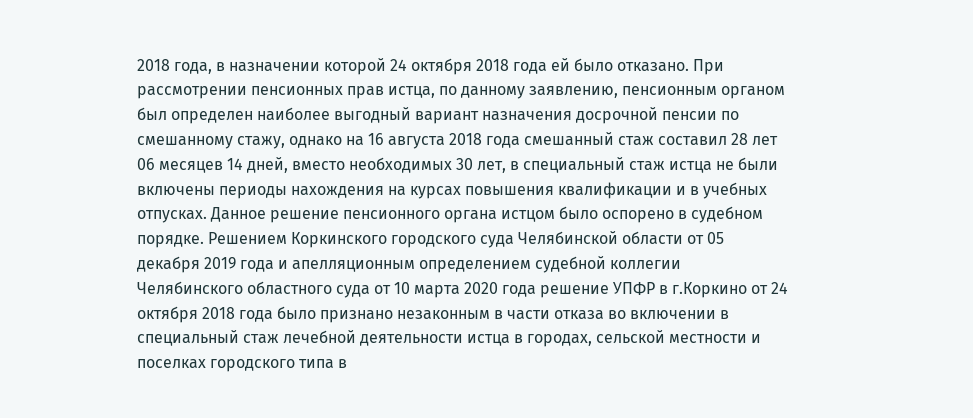2018 года, в назначении которой 24 октября 2018 года ей было отказано. При рассмотрении пенсионных прав истца, по данному заявлению, пенсионным органом был определен наиболее выгодный вариант назначения досрочной пенсии по смешанному стажу, однако на 16 августа 2018 года смешанный стаж составил 28 лет 06 месяцев 14 дней, вместо необходимых 30 лет, в специальный стаж истца не были включены периоды нахождения на курсах повышения квалификации и в учебных отпусках. Данное решение пенсионного органа истцом было оспорено в судебном порядке. Решением Коркинского городского суда Челябинской области от 05 декабря 2019 года и апелляционным определением судебной коллегии Челябинского областного суда от 10 марта 2020 года решение УПФР в г.Коркино от 24 октября 2018 года было признано незаконным в части отказа во включении в специальный стаж лечебной деятельности истца в городах, сельской местности и поселках городского типа в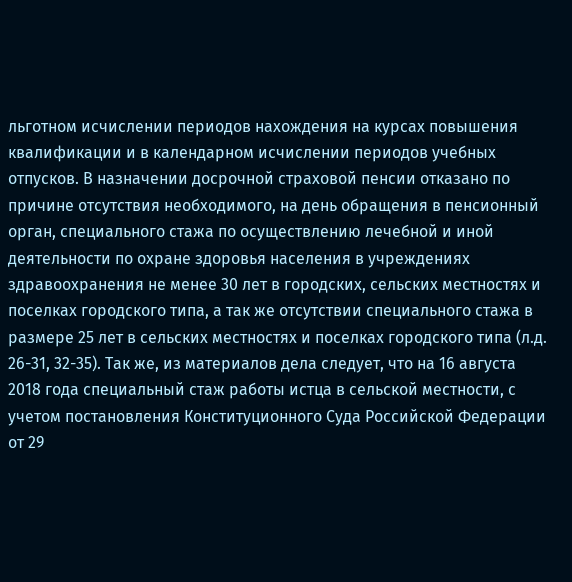льготном исчислении периодов нахождения на курсах повышения квалификации и в календарном исчислении периодов учебных отпусков. В назначении досрочной страховой пенсии отказано по причине отсутствия необходимого, на день обращения в пенсионный орган, специального стажа по осуществлению лечебной и иной деятельности по охране здоровья населения в учреждениях здравоохранения не менее 30 лет в городских, сельских местностях и поселках городского типа, а так же отсутствии специального стажа в размере 25 лет в сельских местностях и поселках городского типа (л.д. 26-31, 32-35). Так же, из материалов дела следует, что на 16 августа 2018 года специальный стаж работы истца в сельской местности, с учетом постановления Конституционного Суда Российской Федерации от 29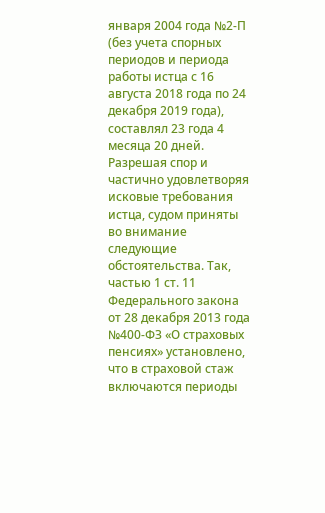января 2004 года №2-П (без учета спорных периодов и периода работы истца с 16 августа 2018 года по 24 декабря 2019 года), составлял 23 года 4 месяца 20 дней. Разрешая спор и частично удовлетворяя исковые требования истца, судом приняты во внимание следующие обстоятельства. Так, частью 1 ст. 11 Федерального закона от 28 декабря 2013 года №400-ФЗ «О страховых пенсиях» установлено, что в страховой стаж включаются периоды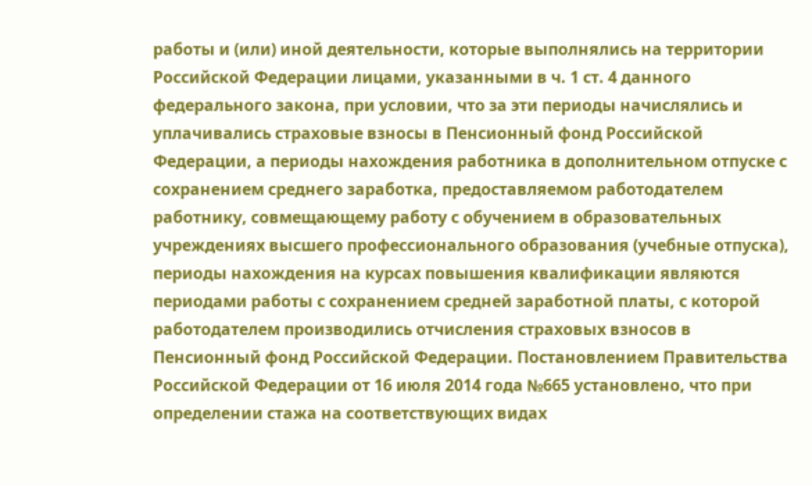работы и (или) иной деятельности, которые выполнялись на территории Российской Федерации лицами, указанными в ч. 1 ст. 4 данного федерального закона, при условии, что за эти периоды начислялись и уплачивались страховые взносы в Пенсионный фонд Российской Федерации, а периоды нахождения работника в дополнительном отпуске с сохранением среднего заработка, предоставляемом работодателем работнику, совмещающему работу с обучением в образовательных учреждениях высшего профессионального образования (учебные отпуска), периоды нахождения на курсах повышения квалификации являются периодами работы с сохранением средней заработной платы, с которой работодателем производились отчисления страховых взносов в Пенсионный фонд Российской Федерации. Постановлением Правительства Российской Федерации от 16 июля 2014 года №665 установлено, что при определении стажа на соответствующих видах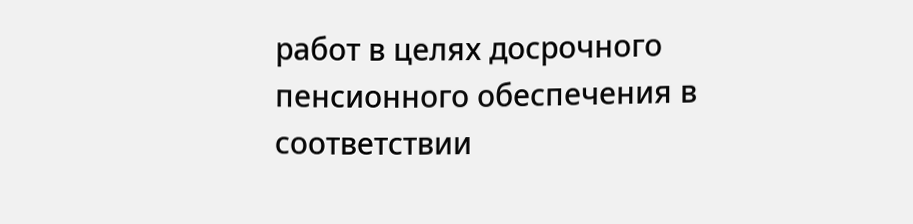работ в целях досрочного пенсионного обеспечения в соответствии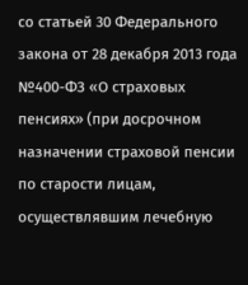со статьей 30 Федерального закона от 28 декабря 2013 года №400-ФЗ «О страховых пенсиях» (при досрочном назначении страховой пенсии по старости лицам, осуществлявшим лечебную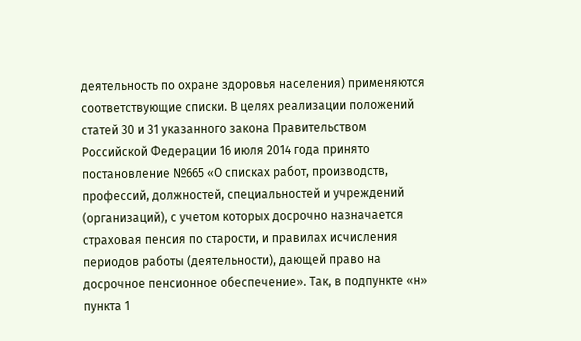деятельность по охране здоровья населения) применяются соответствующие списки. В целях реализации положений статей 30 и 31 указанного закона Правительством Российской Федерации 16 июля 2014 года принято постановление №665 «О списках работ, производств, профессий, должностей, специальностей и учреждений (организаций), с учетом которых досрочно назначается страховая пенсия по старости, и правилах исчисления периодов работы (деятельности), дающей право на досрочное пенсионное обеспечение». Так, в подпункте «н» пункта 1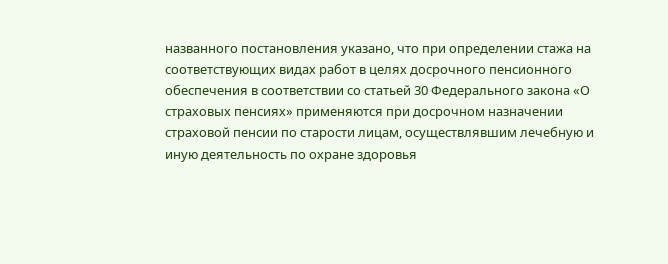названного постановления указано, что при определении стажа на соответствующих видах работ в целях досрочного пенсионного обеспечения в соответствии со статьей 30 Федерального закона «О страховых пенсиях» применяются при досрочном назначении страховой пенсии по старости лицам, осуществлявшим лечебную и иную деятельность по охране здоровья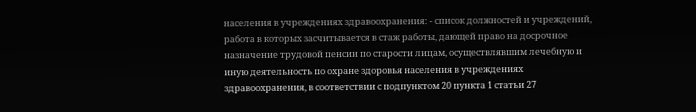населения в учреждениях здравоохранения: - список должностей и учреждений, работа в которых засчитывается в стаж работы, дающей право на досрочное назначение трудовой пенсии по старости лицам, осуществлявшим лечебную и иную деятельность по охране здоровья населения в учреждениях здравоохранения, в соответствии с подпунктом 20 пункта 1 статьи 27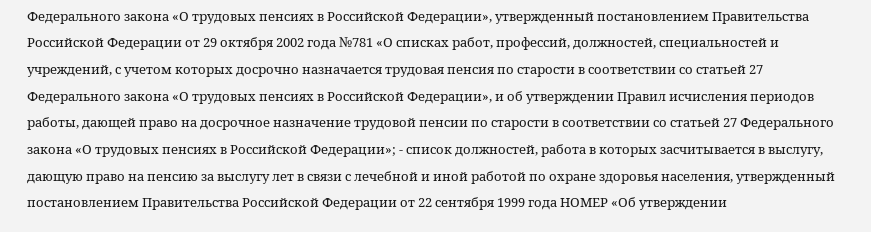Федерального закона «О трудовых пенсиях в Российской Федерации», утвержденный постановлением Правительства Российской Федерации от 29 октября 2002 года №781 «О списках работ, профессий, должностей, специальностей и учреждений, с учетом которых досрочно назначается трудовая пенсия по старости в соответствии со статьей 27 Федерального закона «О трудовых пенсиях в Российской Федерации», и об утверждении Правил исчисления периодов работы, дающей право на досрочное назначение трудовой пенсии по старости в соответствии со статьей 27 Федерального закона «О трудовых пенсиях в Российской Федерации»; - список должностей, работа в которых засчитывается в выслугу, дающую право на пенсию за выслугу лет в связи с лечебной и иной работой по охране здоровья населения, утвержденный постановлением Правительства Российской Федерации от 22 сентября 1999 года НОМЕР «Об утверждении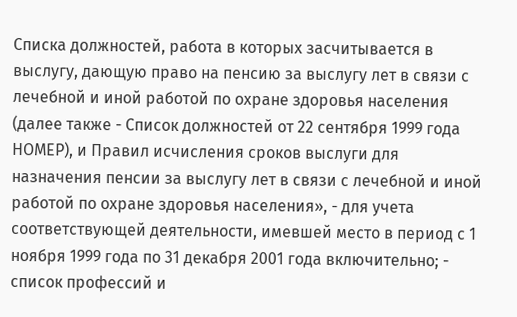Списка должностей, работа в которых засчитывается в выслугу, дающую право на пенсию за выслугу лет в связи с лечебной и иной работой по охране здоровья населения (далее также - Список должностей от 22 сентября 1999 года НОМЕР), и Правил исчисления сроков выслуги для назначения пенсии за выслугу лет в связи с лечебной и иной работой по охране здоровья населения», - для учета соответствующей деятельности, имевшей место в период с 1 ноября 1999 года по 31 декабря 2001 года включительно; - список профессий и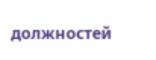должностей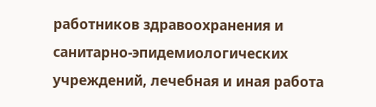работников здравоохранения и санитарно-эпидемиологических учреждений, лечебная и иная работа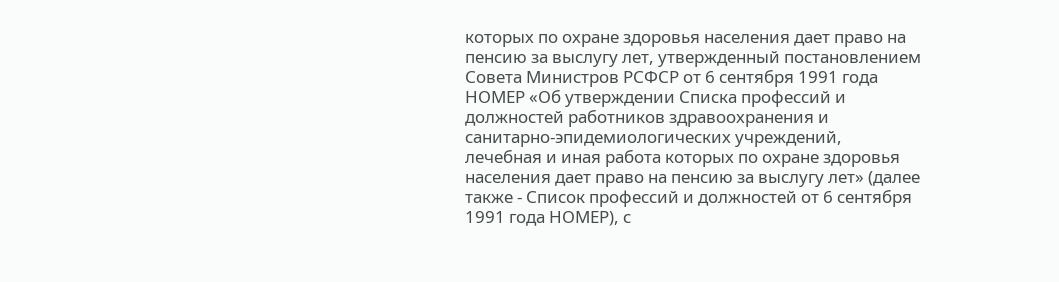которых по охране здоровья населения дает право на пенсию за выслугу лет, утвержденный постановлением Совета Министров РСФСР от 6 сентября 1991 года НОМЕР «Об утверждении Списка профессий и должностей работников здравоохранения и санитарно-эпидемиологических учреждений, лечебная и иная работа которых по охране здоровья населения дает право на пенсию за выслугу лет» (далее также - Список профессий и должностей от 6 сентября 1991 года НОМЕР), с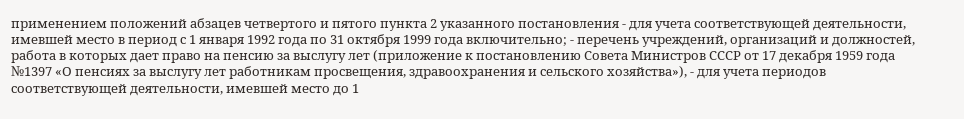применением положений абзацев четвертого и пятого пункта 2 указанного постановления - для учета соответствующей деятельности, имевшей место в период с 1 января 1992 года по 31 октября 1999 года включительно; - перечень учреждений, организаций и должностей, работа в которых дает право на пенсию за выслугу лет (приложение к постановлению Совета Министров СССР от 17 декабря 1959 года №1397 «О пенсиях за выслугу лет работникам просвещения, здравоохранения и сельского хозяйства»), - для учета периодов соответствующей деятельности, имевшей место до 1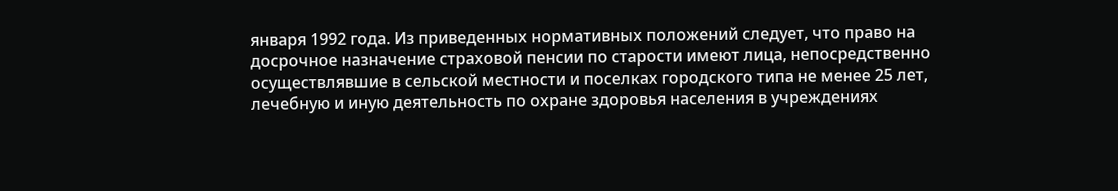января 1992 года. Из приведенных нормативных положений следует, что право на досрочное назначение страховой пенсии по старости имеют лица, непосредственно осуществлявшие в сельской местности и поселках городского типа не менее 25 лет, лечебную и иную деятельность по охране здоровья населения в учреждениях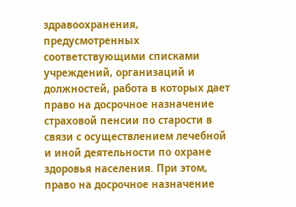здравоохранения, предусмотренных соответствующими списками учреждений, организаций и должностей, работа в которых дает право на досрочное назначение страховой пенсии по старости в связи с осуществлением лечебной и иной деятельности по охране здоровья населения. При этом, право на досрочное назначение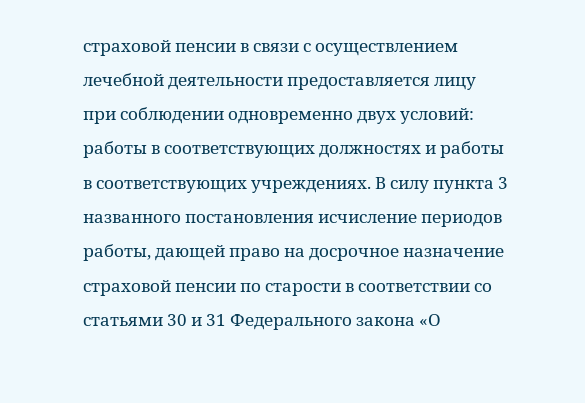страховой пенсии в связи с осуществлением лечебной деятельности предоставляется лицу при соблюдении одновременно двух условий: работы в соответствующих должностях и работы в соответствующих учреждениях. В силу пункта 3 названного постановления исчисление периодов работы, дающей право на досрочное назначение страховой пенсии по старости в соответствии со статьями 30 и 31 Федерального закона «О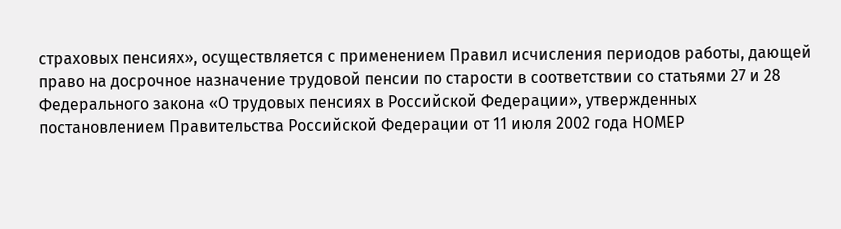страховых пенсиях», осуществляется с применением Правил исчисления периодов работы, дающей право на досрочное назначение трудовой пенсии по старости в соответствии со статьями 27 и 28 Федерального закона «О трудовых пенсиях в Российской Федерации», утвержденных постановлением Правительства Российской Федерации от 11 июля 2002 года НОМЕР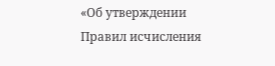«Об утверждении Правил исчисления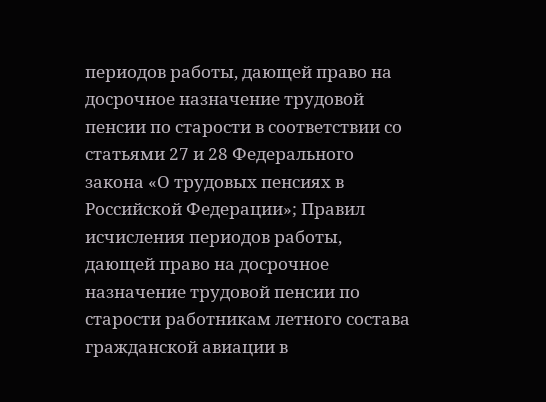периодов работы, дающей право на досрочное назначение трудовой пенсии по старости в соответствии со статьями 27 и 28 Федерального закона «О трудовых пенсиях в Российской Федерации»; Правил исчисления периодов работы, дающей право на досрочное назначение трудовой пенсии по старости работникам летного состава гражданской авиации в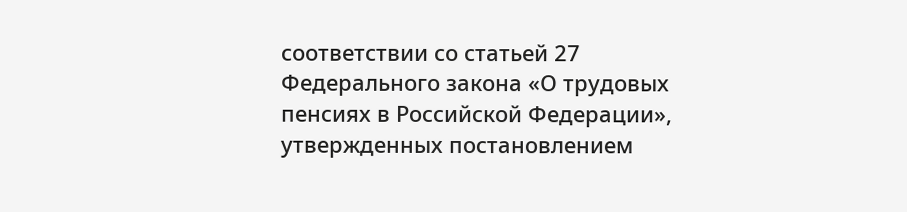соответствии со статьей 27 Федерального закона «О трудовых пенсиях в Российской Федерации», утвержденных постановлением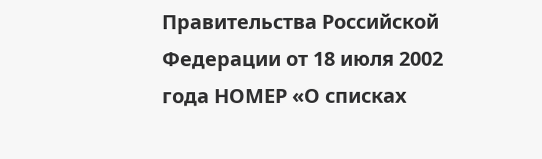Правительства Российской Федерации от 18 июля 2002 года НОМЕР «О списках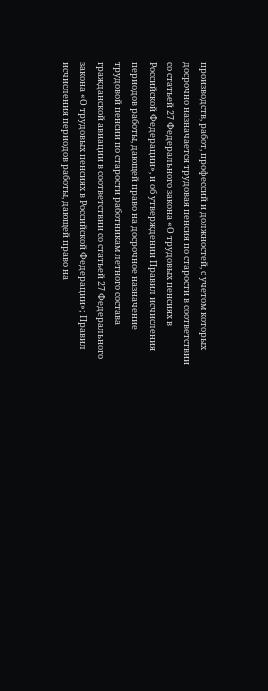производств, работ, профессий и должностей, с учетом которых досрочно назначается трудовая пенсия по старости в соответствии со статьей 27 Федерального закона «О трудовых пенсиях в Российской Федерации», и об утверждении Правил исчисления периодов работы, дающей право на досрочное назначение трудовой пенсии по старости работникам летного состава гражданской авиации в соответствии со статьей 27 Федерального закона «О трудовых пенсиях в Российской Федерации»; Правил исчисления периодов работы, дающей право на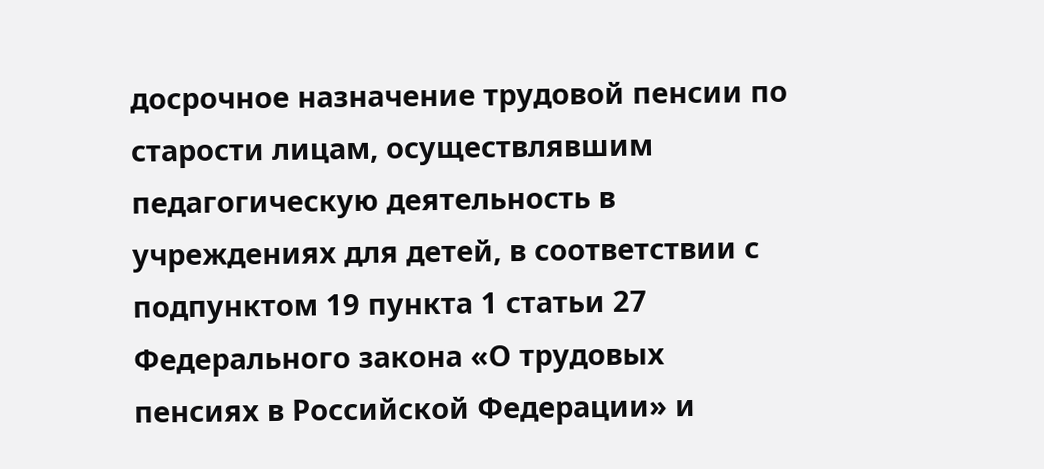досрочное назначение трудовой пенсии по старости лицам, осуществлявшим педагогическую деятельность в учреждениях для детей, в соответствии с подпунктом 19 пункта 1 статьи 27 Федерального закона «О трудовых пенсиях в Российской Федерации» и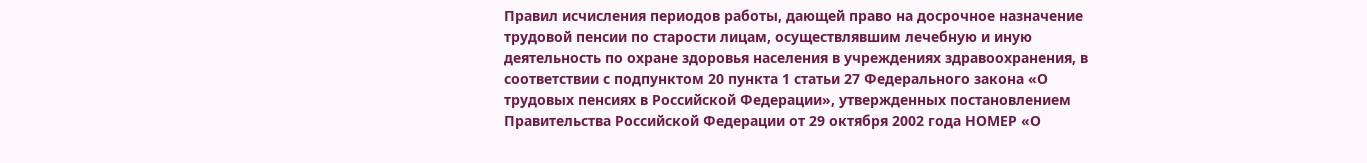Правил исчисления периодов работы, дающей право на досрочное назначение трудовой пенсии по старости лицам, осуществлявшим лечебную и иную деятельность по охране здоровья населения в учреждениях здравоохранения, в соответствии с подпунктом 20 пункта 1 статьи 27 Федерального закона «О трудовых пенсиях в Российской Федерации», утвержденных постановлением Правительства Российской Федерации от 29 октября 2002 года НОМЕР «О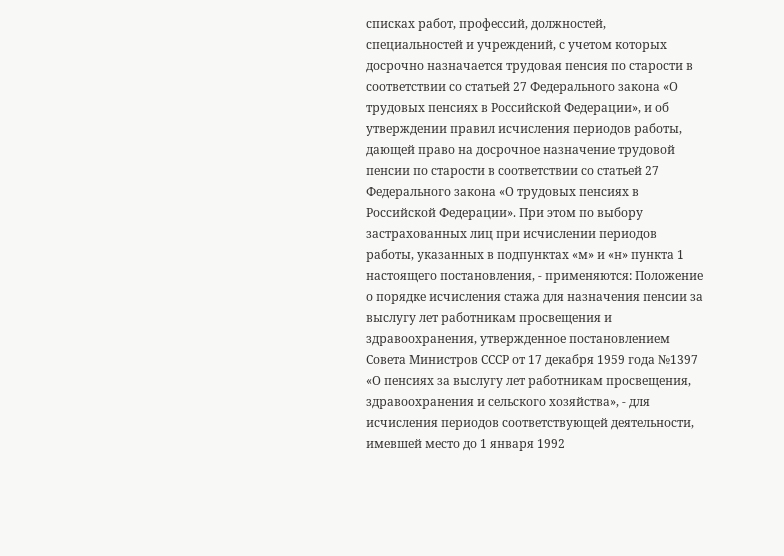списках работ, профессий, должностей, специальностей и учреждений, с учетом которых досрочно назначается трудовая пенсия по старости в соответствии со статьей 27 Федерального закона «О трудовых пенсиях в Российской Федерации», и об утверждении правил исчисления периодов работы, дающей право на досрочное назначение трудовой пенсии по старости в соответствии со статьей 27 Федерального закона «О трудовых пенсиях в Российской Федерации». При этом по выбору застрахованных лиц при исчислении периодов работы, указанных в подпунктах «м» и «н» пункта 1 настоящего постановления, - применяются: Положение о порядке исчисления стажа для назначения пенсии за выслугу лет работникам просвещения и здравоохранения, утвержденное постановлением Совета Министров СССР от 17 декабря 1959 года №1397 «О пенсиях за выслугу лет работникам просвещения, здравоохранения и сельского хозяйства», - для исчисления периодов соответствующей деятельности, имевшей место до 1 января 1992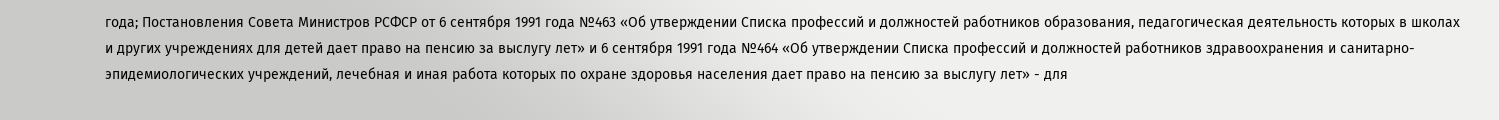года; Постановления Совета Министров РСФСР от 6 сентября 1991 года №463 «Об утверждении Списка профессий и должностей работников образования, педагогическая деятельность которых в школах и других учреждениях для детей дает право на пенсию за выслугу лет» и 6 сентября 1991 года №464 «Об утверждении Списка профессий и должностей работников здравоохранения и санитарно-эпидемиологических учреждений, лечебная и иная работа которых по охране здоровья населения дает право на пенсию за выслугу лет» - для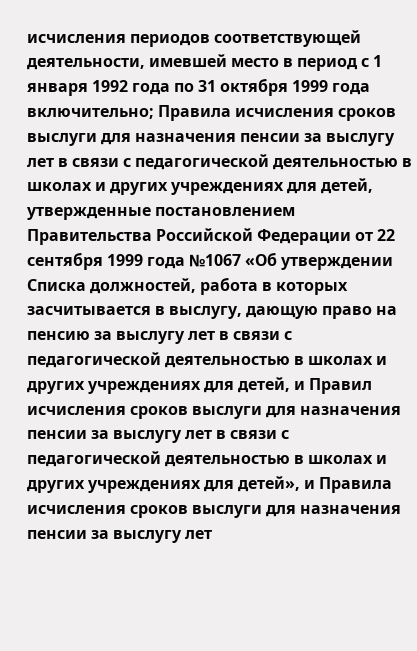исчисления периодов соответствующей деятельности, имевшей место в период с 1 января 1992 года по 31 октября 1999 года включительно; Правила исчисления сроков выслуги для назначения пенсии за выслугу лет в связи с педагогической деятельностью в школах и других учреждениях для детей, утвержденные постановлением Правительства Российской Федерации от 22 сентября 1999 года №1067 «Об утверждении Списка должностей, работа в которых засчитывается в выслугу, дающую право на пенсию за выслугу лет в связи с педагогической деятельностью в школах и других учреждениях для детей, и Правил исчисления сроков выслуги для назначения пенсии за выслугу лет в связи с педагогической деятельностью в школах и других учреждениях для детей», и Правила исчисления сроков выслуги для назначения пенсии за выслугу лет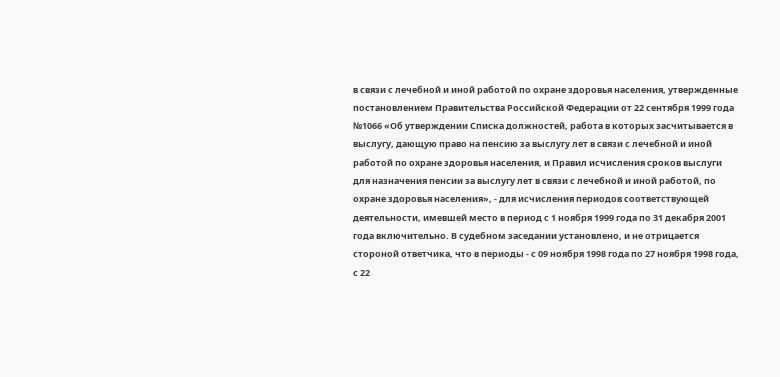в связи с лечебной и иной работой по охране здоровья населения, утвержденные постановлением Правительства Российской Федерации от 22 сентября 1999 года №1066 «Об утверждении Списка должностей, работа в которых засчитывается в выслугу, дающую право на пенсию за выслугу лет в связи с лечебной и иной работой по охране здоровья населения, и Правил исчисления сроков выслуги для назначения пенсии за выслугу лет в связи с лечебной и иной работой, по охране здоровья населения», - для исчисления периодов соответствующей деятельности, имевшей место в период с 1 ноября 1999 года по 31 декабря 2001 года включительно. В судебном заседании установлено, и не отрицается стороной ответчика, что в периоды - с 09 ноября 1998 года по 27 ноября 1998 года, с 22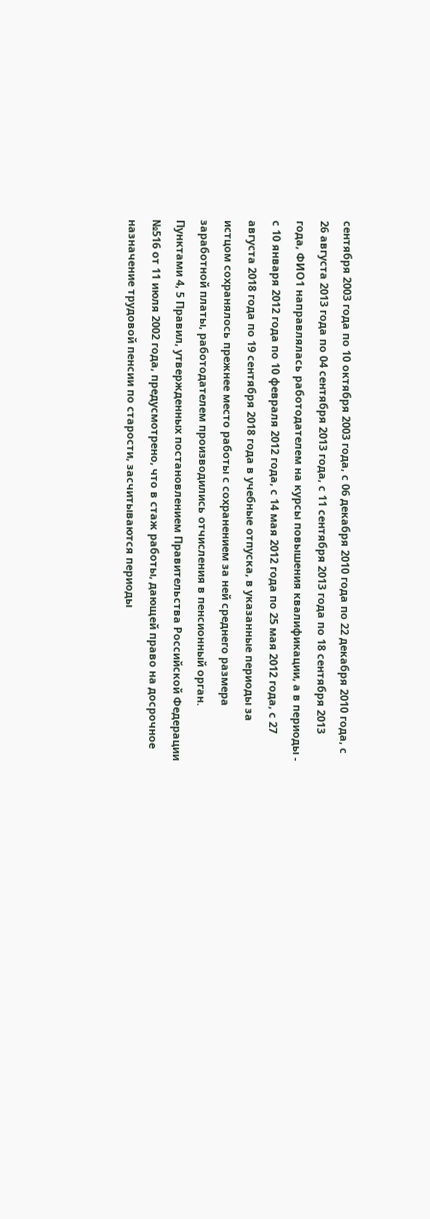сентября 2003 года по 10 октября 2003 года, с 06 декабря 2010 года по 22 декабря 2010 года, с 26 августа 2013 года по 04 сентября 2013 года, с 11 сентября 2013 года по 18 сентября 2013 года, ФИО1 направлялась работодателем на курсы повышения квалификации, а в периоды - с 10 января 2012 года по 10 февраля 2012 года, с 14 мая 2012 года по 25 мая 2012 года, с 27 августа 2018 года по 19 сентября 2018 года в учебные отпуска, в указанные периоды за истцом сохранялось прежнее место работы с сохранением за ней среднего размера заработной платы, работодателем производились отчисления в пенсионный орган. Пунктами 4, 5 Правил, утвержденных постановлением Правительства Российской Федерации №516 от 11 июля 2002 года, предусмотрено, что в стаж работы, дающей право на досрочное назначение трудовой пенсии по старости, засчитываются периоды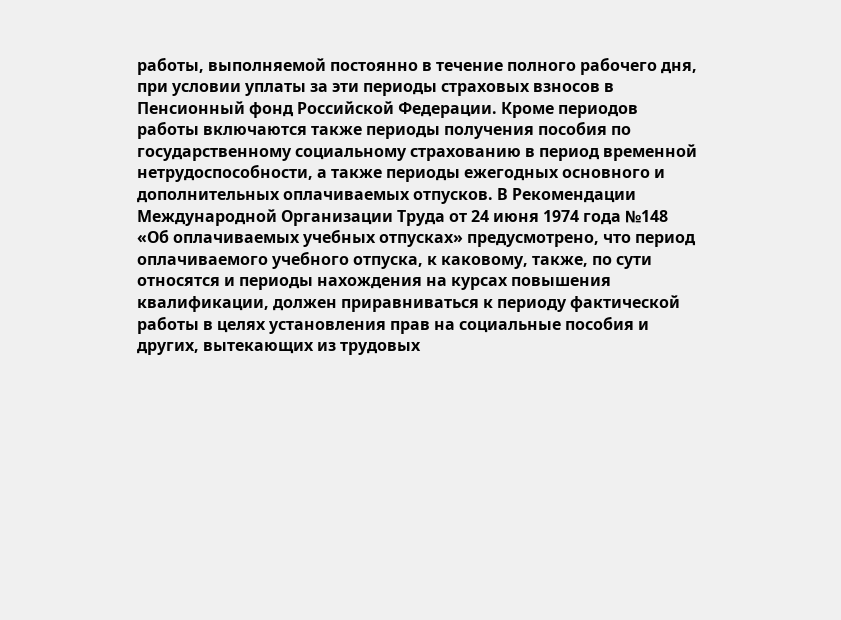работы, выполняемой постоянно в течение полного рабочего дня, при условии уплаты за эти периоды страховых взносов в Пенсионный фонд Российской Федерации. Кроме периодов работы включаются также периоды получения пособия по государственному социальному страхованию в период временной нетрудоспособности, а также периоды ежегодных основного и дополнительных оплачиваемых отпусков. В Рекомендации Международной Организации Труда от 24 июня 1974 года №148 «Об оплачиваемых учебных отпусках» предусмотрено, что период оплачиваемого учебного отпуска, к каковому, также, по сути относятся и периоды нахождения на курсах повышения квалификации, должен приравниваться к периоду фактической работы в целях установления прав на социальные пособия и других, вытекающих из трудовых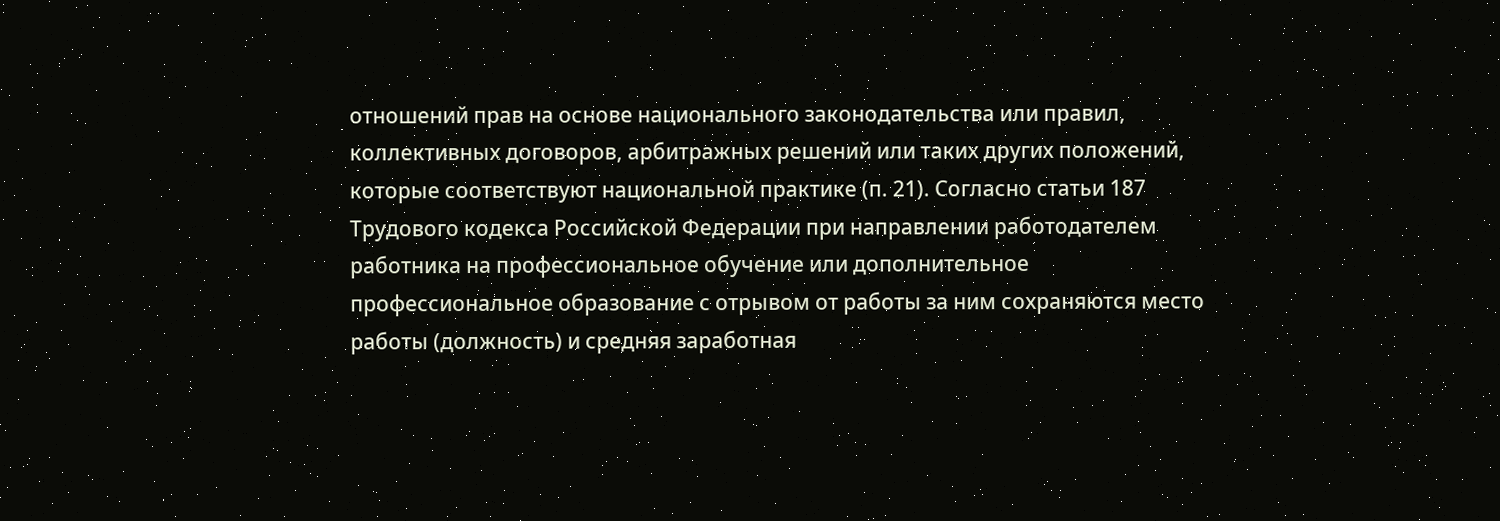отношений прав на основе национального законодательства или правил, коллективных договоров, арбитражных решений или таких других положений, которые соответствуют национальной практике (п. 21). Согласно статьи 187 Трудового кодекса Российской Федерации при направлении работодателем работника на профессиональное обучение или дополнительное профессиональное образование с отрывом от работы за ним сохраняются место работы (должность) и средняя заработная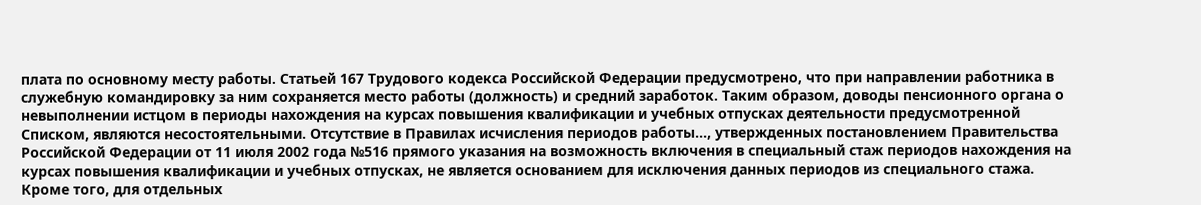плата по основному месту работы. Статьей 167 Трудового кодекса Российской Федерации предусмотрено, что при направлении работника в служебную командировку за ним сохраняется место работы (должность) и средний заработок. Таким образом, доводы пенсионного органа о невыполнении истцом в периоды нахождения на курсах повышения квалификации и учебных отпусках деятельности предусмотренной Списком, являются несостоятельными. Отсутствие в Правилах исчисления периодов работы..., утвержденных постановлением Правительства Российской Федерации от 11 июля 2002 года №516 прямого указания на возможность включения в специальный стаж периодов нахождения на курсах повышения квалификации и учебных отпусках, не является основанием для исключения данных периодов из специального стажа. Кроме того, для отдельных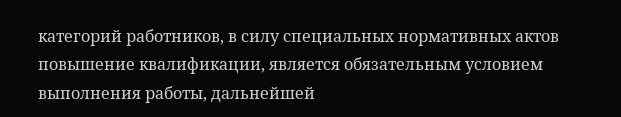категорий работников, в силу специальных нормативных актов повышение квалификации, является обязательным условием выполнения работы, дальнейшей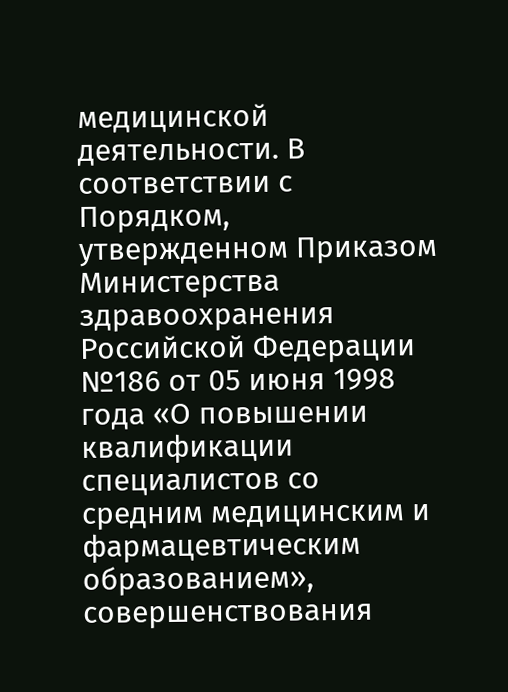медицинской деятельности. В соответствии с Порядком, утвержденном Приказом Министерства здравоохранения Российской Федерации №186 от 05 июня 1998 года «О повышении квалификации специалистов со средним медицинским и фармацевтическим образованием», совершенствования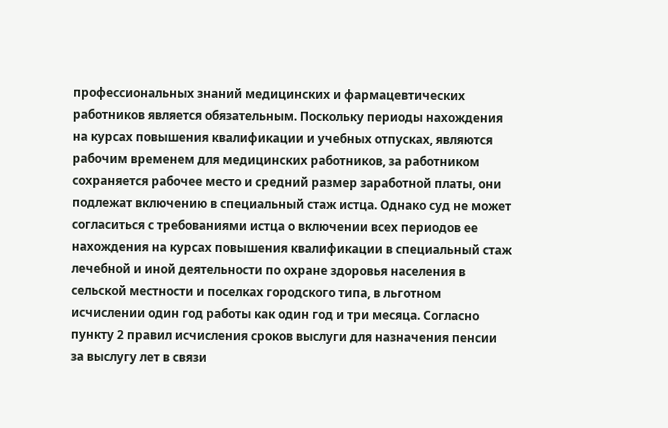профессиональных знаний медицинских и фармацевтических работников является обязательным. Поскольку периоды нахождения на курсах повышения квалификации и учебных отпусках, являются рабочим временем для медицинских работников, за работником сохраняется рабочее место и средний размер заработной платы, они подлежат включению в специальный стаж истца. Однако суд не может согласиться с требованиями истца о включении всех периодов ее нахождения на курсах повышения квалификации в специальный стаж лечебной и иной деятельности по охране здоровья населения в сельской местности и поселках городского типа, в льготном исчислении один год работы как один год и три месяца. Согласно пункту 2 правил исчисления сроков выслуги для назначения пенсии за выслугу лет в связи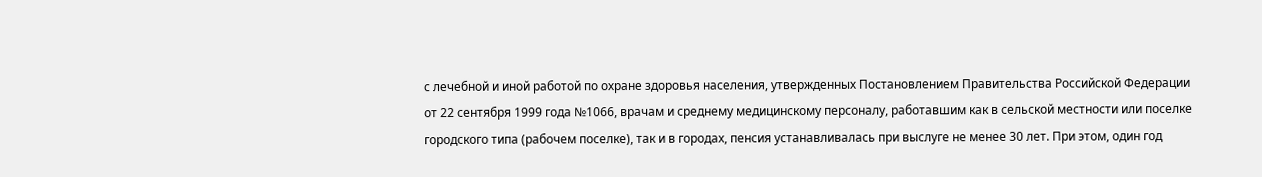с лечебной и иной работой по охране здоровья населения, утвержденных Постановлением Правительства Российской Федерации от 22 сентября 1999 года №1066, врачам и среднему медицинскому персоналу, работавшим как в сельской местности или поселке городского типа (рабочем поселке), так и в городах, пенсия устанавливалась при выслуге не менее 30 лет. При этом, один год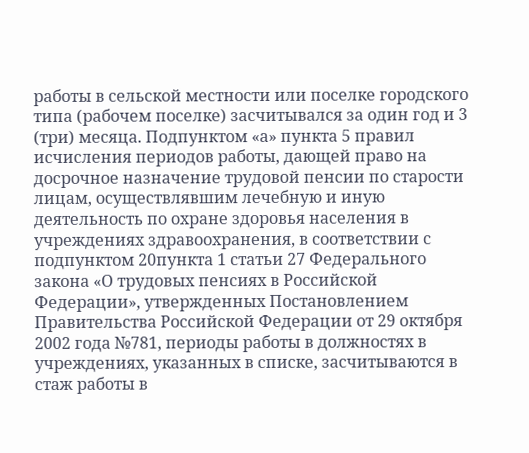работы в сельской местности или поселке городского типа (рабочем поселке) засчитывался за один год и 3 (три) месяца. Подпунктом «а» пункта 5 правил исчисления периодов работы, дающей право на досрочное назначение трудовой пенсии по старости лицам, осуществлявшим лечебную и иную деятельность по охране здоровья населения в учреждениях здравоохранения, в соответствии с подпунктом 20пункта 1 статьи 27 Федерального закона «О трудовых пенсиях в Российской Федерации», утвержденных Постановлением Правительства Российской Федерации от 29 октября 2002 года №781, периоды работы в должностях в учреждениях, указанных в списке, засчитываются в стаж работы в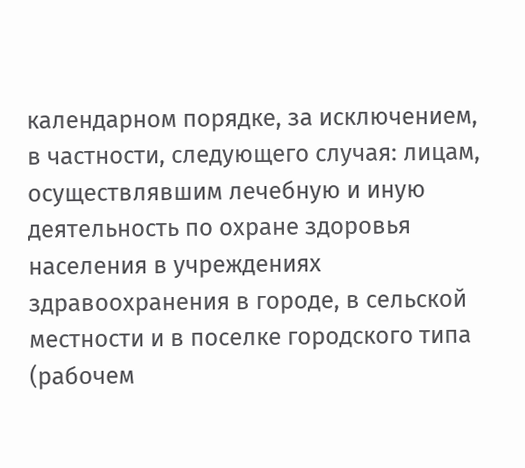календарном порядке, за исключением, в частности, следующего случая: лицам, осуществлявшим лечебную и иную деятельность по охране здоровья населения в учреждениях здравоохранения в городе, в сельской местности и в поселке городского типа (рабочем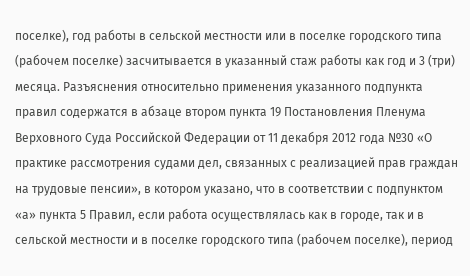поселке), год работы в сельской местности или в поселке городского типа (рабочем поселке) засчитывается в указанный стаж работы как год и 3 (три) месяца. Разъяснения относительно применения указанного подпункта правил содержатся в абзаце втором пункта 19 Постановления Пленума Верховного Суда Российской Федерации от 11 декабря 2012 года №30 «О практике рассмотрения судами дел, связанных с реализацией прав граждан на трудовые пенсии», в котором указано, что в соответствии с подпунктом «а» пункта 5 Правил, если работа осуществлялась как в городе, так и в сельской местности и в поселке городского типа (рабочем поселке), период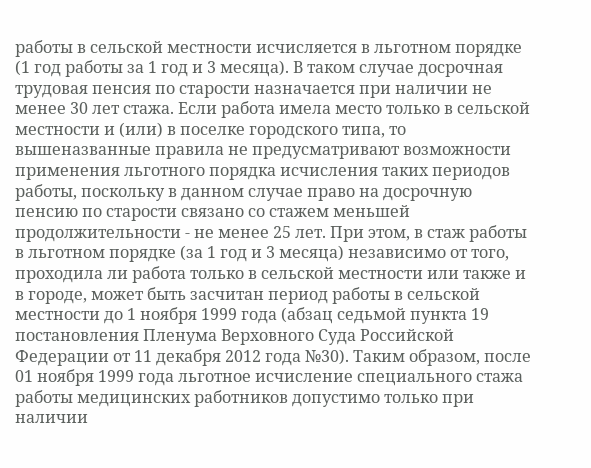работы в сельской местности исчисляется в льготном порядке (1 год работы за 1 год и 3 месяца). В таком случае досрочная трудовая пенсия по старости назначается при наличии не менее 30 лет стажа. Если работа имела место только в сельской местности и (или) в поселке городского типа, то вышеназванные правила не предусматривают возможности применения льготного порядка исчисления таких периодов работы, поскольку в данном случае право на досрочную пенсию по старости связано со стажем меньшей продолжительности - не менее 25 лет. При этом, в стаж работы в льготном порядке (за 1 год и 3 месяца) независимо от того, проходила ли работа только в сельской местности или также и в городе, может быть засчитан период работы в сельской местности до 1 ноября 1999 года (абзац седьмой пункта 19 постановления Пленума Верховного Суда Российской Федерации от 11 декабря 2012 года №30). Таким образом, после 01 ноября 1999 года льготное исчисление специального стажа работы медицинских работников допустимо только при наличии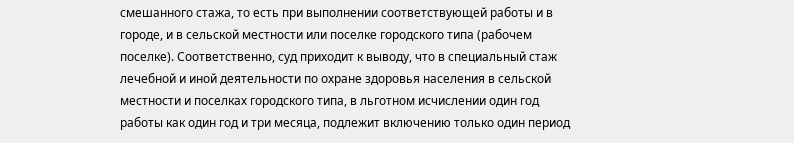смешанного стажа, то есть при выполнении соответствующей работы и в городе, и в сельской местности или поселке городского типа (рабочем поселке). Соответственно, суд приходит к выводу, что в специальный стаж лечебной и иной деятельности по охране здоровья населения в сельской местности и поселках городского типа, в льготном исчислении один год работы как один год и три месяца, подлежит включению только один период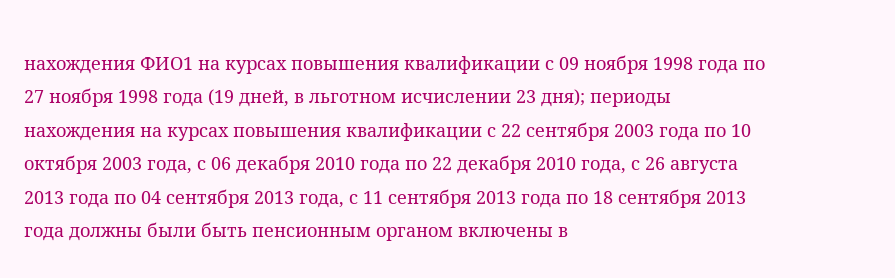нахождения ФИО1 на курсах повышения квалификации с 09 ноября 1998 года по 27 ноября 1998 года (19 дней, в льготном исчислении 23 дня); периоды нахождения на курсах повышения квалификации с 22 сентября 2003 года по 10 октября 2003 года, с 06 декабря 2010 года по 22 декабря 2010 года, с 26 августа 2013 года по 04 сентября 2013 года, с 11 сентября 2013 года по 18 сентября 2013 года должны были быть пенсионным органом включены в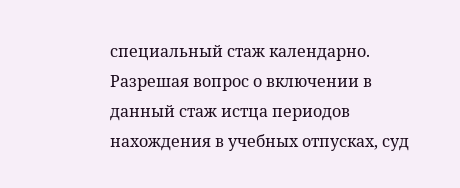специальный стаж календарно. Разрешая вопрос о включении в данный стаж истца периодов нахождения в учебных отпусках, суд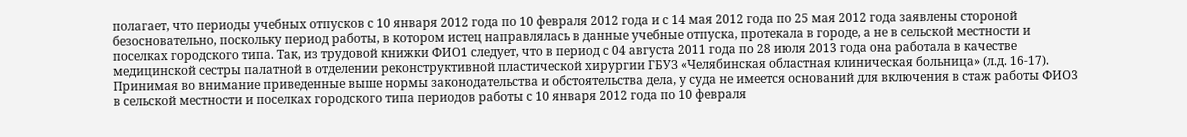полагает, что периоды учебных отпусков с 10 января 2012 года по 10 февраля 2012 года и с 14 мая 2012 года по 25 мая 2012 года заявлены стороной безосновательно, поскольку период работы, в котором истец направлялась в данные учебные отпуска, протекала в городе, а не в сельской местности и поселках городского типа. Так, из трудовой книжки ФИО1 следует, что в период с 04 августа 2011 года по 28 июля 2013 года она работала в качестве медицинской сестры палатной в отделении реконструктивной пластической хирургии ГБУЗ «Челябинская областная клиническая больница» (л.д. 16-17). Принимая во внимание приведенные выше нормы законодательства и обстоятельства дела, у суда не имеется оснований для включения в стаж работы ФИО3 в сельской местности и поселках городского типа периодов работы с 10 января 2012 года по 10 февраля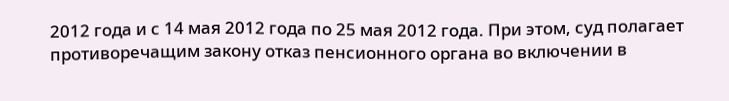2012 года и с 14 мая 2012 года по 25 мая 2012 года. При этом, суд полагает противоречащим закону отказ пенсионного органа во включении в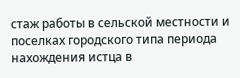стаж работы в сельской местности и поселках городского типа периода нахождения истца в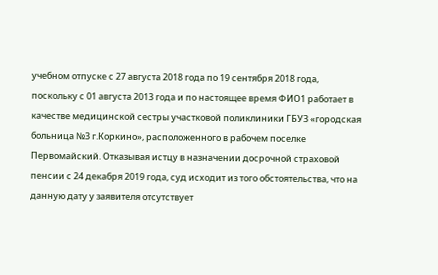учебном отпуске с 27 августа 2018 года по 19 сентября 2018 года, поскольку с 01 августа 2013 года и по настоящее время ФИО1 работает в качестве медицинской сестры участковой поликлиники ГБУЗ «городская больница №3 г.Коркино», расположенного в рабочем поселке Первомайский. Отказывая истцу в назначении досрочной страховой пенсии с 24 декабря 2019 года, суд исходит из того обстоятельства, что на данную дату у заявителя отсутствует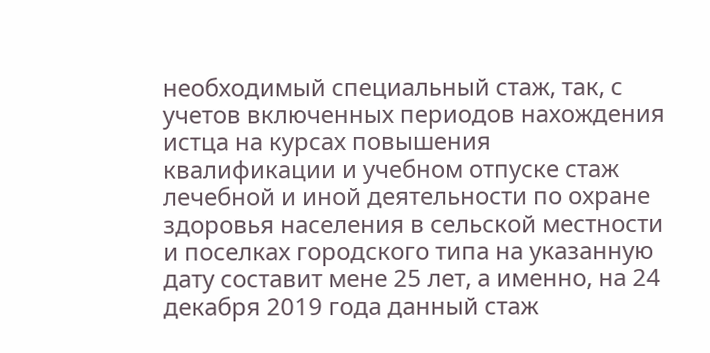необходимый специальный стаж, так, с учетов включенных периодов нахождения истца на курсах повышения квалификации и учебном отпуске стаж лечебной и иной деятельности по охране здоровья населения в сельской местности и поселках городского типа на указанную дату составит мене 25 лет, а именно, на 24 декабря 2019 года данный стаж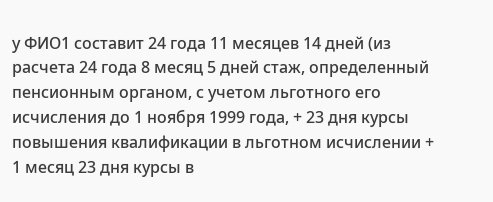у ФИО1 составит 24 года 11 месяцев 14 дней (из расчета 24 года 8 месяц 5 дней стаж, определенный пенсионным органом, с учетом льготного его исчисления до 1 ноября 1999 года, + 23 дня курсы повышения квалификации в льготном исчислении + 1 месяц 23 дня курсы в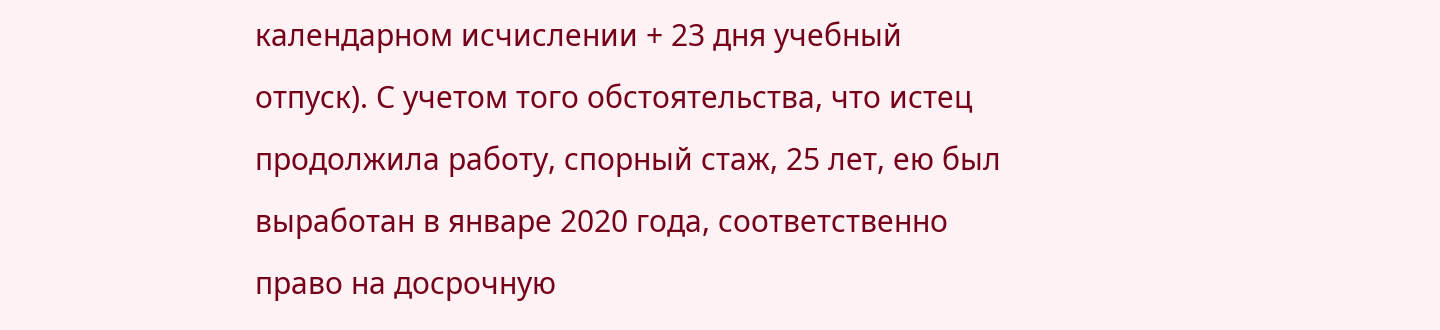календарном исчислении + 23 дня учебный отпуск). С учетом того обстоятельства, что истец продолжила работу, спорный стаж, 25 лет, ею был выработан в январе 2020 года, соответственно право на досрочную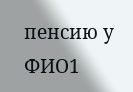пенсию у ФИО1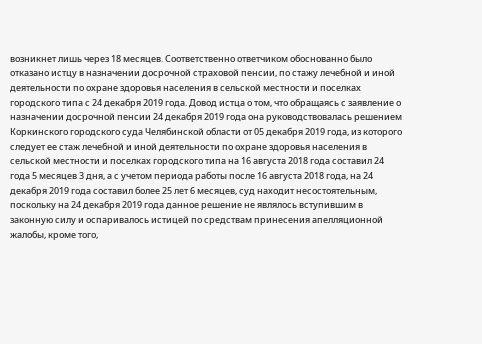возникнет лишь через 18 месяцев. Соответственно ответчиком обоснованно было отказано истцу в назначении досрочной страховой пенсии, по стажу лечебной и иной деятельности по охране здоровья населения в сельской местности и поселках городского типа с 24 декабря 2019 года. Довод истца о том, что обращаясь с заявление о назначении досрочной пенсии 24 декабря 2019 года она руководствовалась решением Коркинского городского суда Челябинской области от 05 декабря 2019 года, из которого следует ее стаж лечебной и иной деятельности по охране здоровья населения в сельской местности и поселках городского типа на 16 августа 2018 года составил 24 года 5 месяцев 3 дня, а с учетом периода работы после 16 августа 2018 года, на 24 декабря 2019 года составил более 25 лет 6 месяцев, суд находит несостоятельным, поскольку на 24 декабря 2019 года данное решение не являлось вступившим в законную силу и оспаривалось истицей по средствам принесения апелляционной жалобы, кроме того,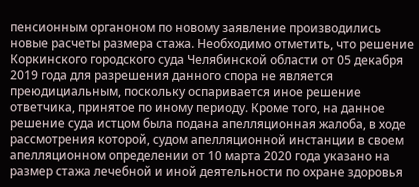пенсионным органоном по новому заявление производились новые расчеты размера стажа. Необходимо отметить, что решение Коркинского городского суда Челябинской области от 05 декабря 2019 года для разрешения данного спора не является преюдициальным, поскольку оспаривается иное решение ответчика, принятое по иному периоду. Кроме того, на данное решение суда истцом была подана апелляционная жалоба, в ходе рассмотрения которой, судом апелляционной инстанции в своем апелляционном определении от 10 марта 2020 года указано на размер стажа лечебной и иной деятельности по охране здоровья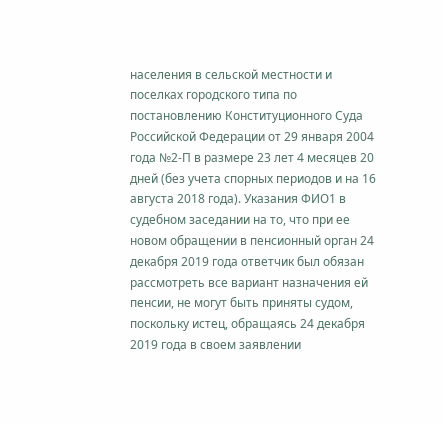населения в сельской местности и поселках городского типа по постановлению Конституционного Суда Российской Федерации от 29 января 2004 года №2-П в размере 23 лет 4 месяцев 20 дней (без учета спорных периодов и на 16 августа 2018 года). Указания ФИО1 в судебном заседании на то, что при ее новом обращении в пенсионный орган 24 декабря 2019 года ответчик был обязан рассмотреть все вариант назначения ей пенсии, не могут быть приняты судом, поскольку истец, обращаясь 24 декабря 2019 года в своем заявлении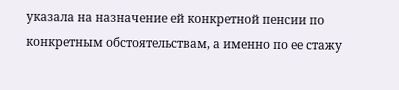указала на назначение ей конкретной пенсии по конкретным обстоятельствам, а именно по ее стажу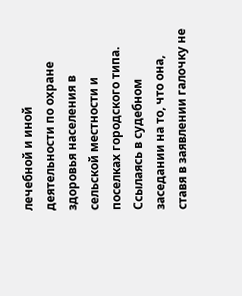лечебной и иной деятельности по охране здоровья населения в сельской местности и поселках городского типа. Ссылаясь в судебном заседании на то, что она, ставя в заявлении галочку не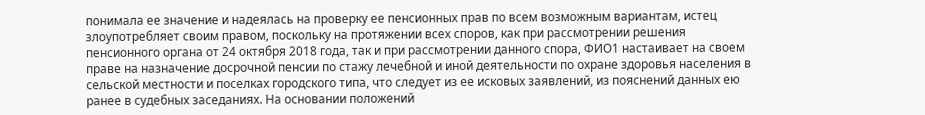понимала ее значение и надеялась на проверку ее пенсионных прав по всем возможным вариантам, истец злоупотребляет своим правом, поскольку на протяжении всех споров, как при рассмотрении решения пенсионного органа от 24 октября 2018 года, так и при рассмотрении данного спора, ФИО1 настаивает на своем праве на назначение досрочной пенсии по стажу лечебной и иной деятельности по охране здоровья населения в сельской местности и поселках городского типа, что следует из ее исковых заявлений, из пояснений данных ею ранее в судебных заседаниях. На основании положений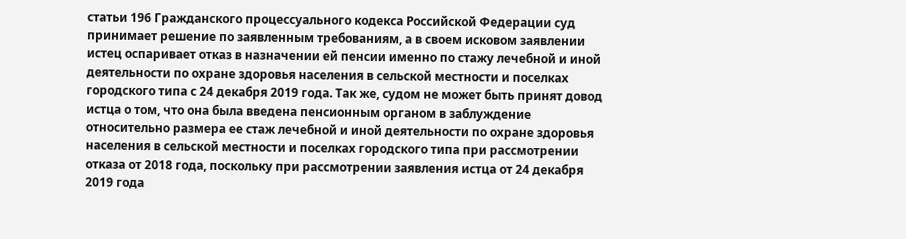статьи 196 Гражданского процессуального кодекса Российской Федерации суд принимает решение по заявленным требованиям, а в своем исковом заявлении истец оспаривает отказ в назначении ей пенсии именно по стажу лечебной и иной деятельности по охране здоровья населения в сельской местности и поселках городского типа с 24 декабря 2019 года. Так же, судом не может быть принят довод истца о том, что она была введена пенсионным органом в заблуждение относительно размера ее стаж лечебной и иной деятельности по охране здоровья населения в сельской местности и поселках городского типа при рассмотрении отказа от 2018 года, поскольку при рассмотрении заявления истца от 24 декабря 2019 года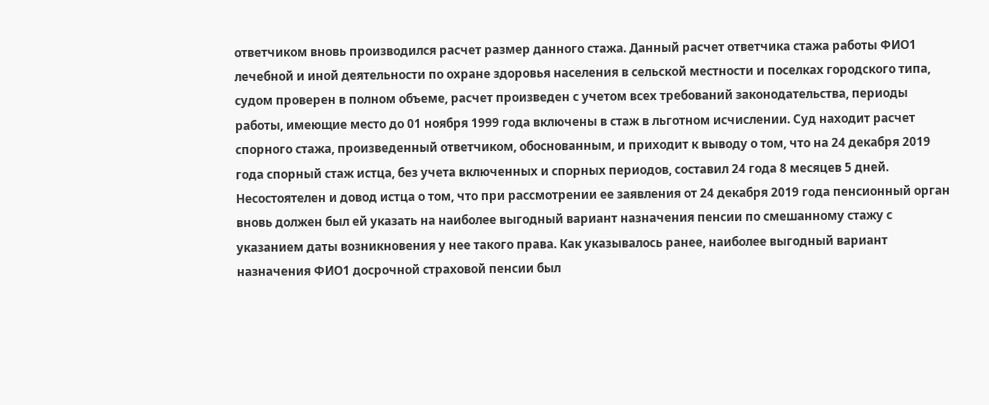ответчиком вновь производился расчет размер данного стажа. Данный расчет ответчика стажа работы ФИО1 лечебной и иной деятельности по охране здоровья населения в сельской местности и поселках городского типа, судом проверен в полном объеме, расчет произведен с учетом всех требований законодательства, периоды работы, имеющие место до 01 ноября 1999 года включены в стаж в льготном исчислении. Суд находит расчет спорного стажа, произведенный ответчиком, обоснованным, и приходит к выводу о том, что на 24 декабря 2019 года спорный стаж истца, без учета включенных и спорных периодов, составил 24 года 8 месяцев 5 дней. Несостоятелен и довод истца о том, что при рассмотрении ее заявления от 24 декабря 2019 года пенсионный орган вновь должен был ей указать на наиболее выгодный вариант назначения пенсии по смешанному стажу с указанием даты возникновения у нее такого права. Как указывалось ранее, наиболее выгодный вариант назначения ФИО1 досрочной страховой пенсии был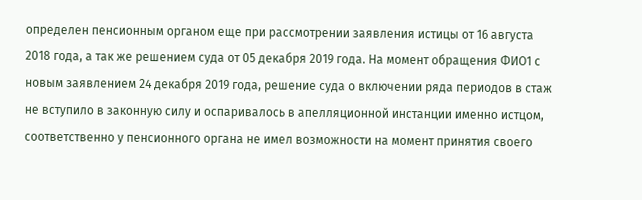определен пенсионным органом еще при рассмотрении заявления истицы от 16 августа 2018 года, а так же решением суда от 05 декабря 2019 года. На момент обращения ФИО1 с новым заявлением 24 декабря 2019 года, решение суда о включении ряда периодов в стаж не вступило в законную силу и оспаривалось в апелляционной инстанции именно истцом, соответственно у пенсионного органа не имел возможности на момент принятия своего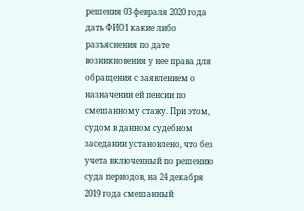решения 03 февраля 2020 года дать ФИО1 какие либо разъяснения по дате возникновения у нее права для обращения с заявлением о назначении ей пенсии по смешанному стажу. При этом, судом в данном судебном заседании установлено, что без учета включенный по решению суда периодов, на 24 декабря 2019 года смешанный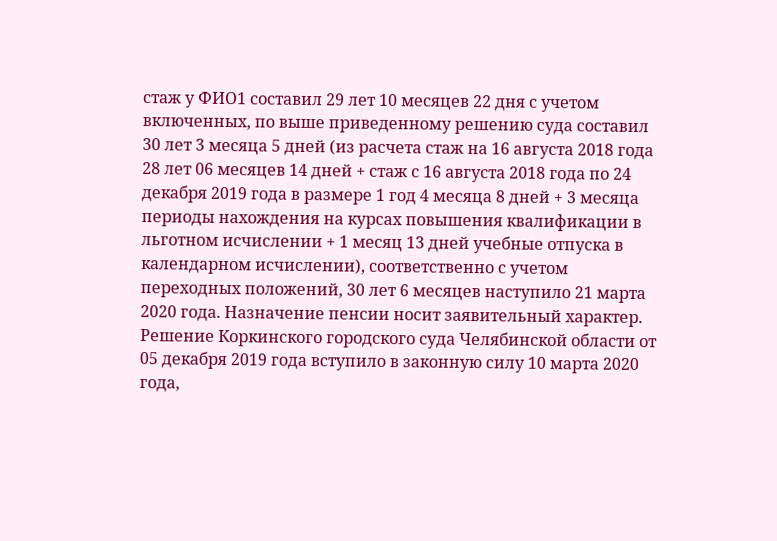стаж у ФИО1 составил 29 лет 10 месяцев 22 дня с учетом включенных, по выше приведенному решению суда составил 30 лет 3 месяца 5 дней (из расчета стаж на 16 августа 2018 года 28 лет 06 месяцев 14 дней + стаж с 16 августа 2018 года по 24 декабря 2019 года в размере 1 год 4 месяца 8 дней + 3 месяца периоды нахождения на курсах повышения квалификации в льготном исчислении + 1 месяц 13 дней учебные отпуска в календарном исчислении), соответственно с учетом переходных положений, 30 лет 6 месяцев наступило 21 марта 2020 года. Назначение пенсии носит заявительный характер. Решение Коркинского городского суда Челябинской области от 05 декабря 2019 года вступило в законную силу 10 марта 2020 года,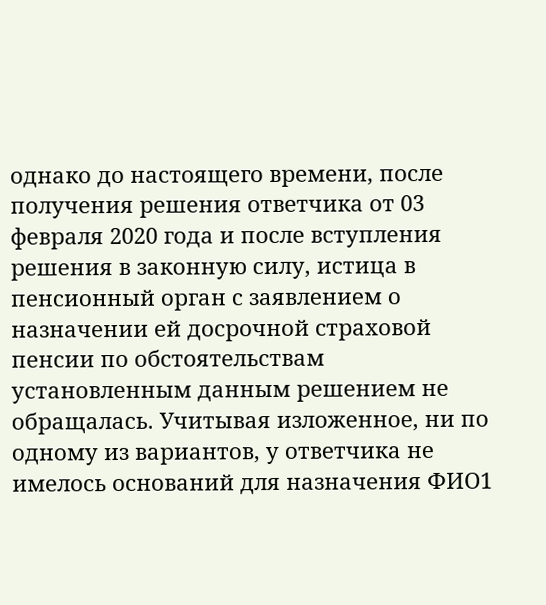однако до настоящего времени, после получения решения ответчика от 03 февраля 2020 года и после вступления решения в законную силу, истица в пенсионный орган с заявлением о назначении ей досрочной страховой пенсии по обстоятельствам установленным данным решением не обращалась. Учитывая изложенное, ни по одному из вариантов, у ответчика не имелось оснований для назначения ФИО1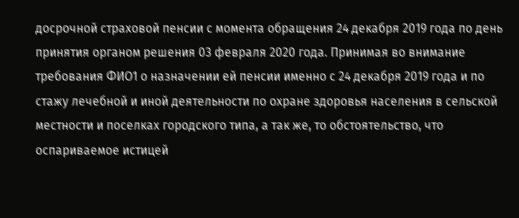досрочной страховой пенсии с момента обращения 24 декабря 2019 года по день принятия органом решения 03 февраля 2020 года. Принимая во внимание требования ФИО1 о назначении ей пенсии именно с 24 декабря 2019 года и по стажу лечебной и иной деятельности по охране здоровья населения в сельской местности и поселках городского типа, а так же, то обстоятельство, что оспариваемое истицей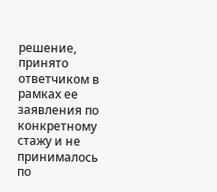решение, принято ответчиком в рамках ее заявления по конкретному стажу и не принималось по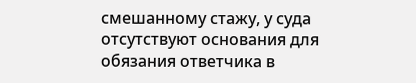смешанному стажу, у суда отсутствуют основания для обязания ответчика в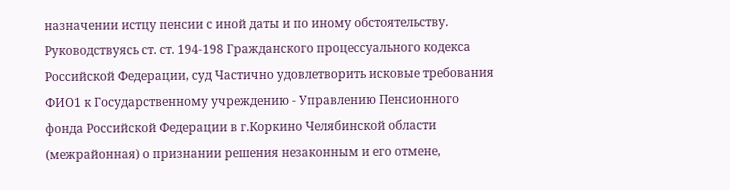назначении истцу пенсии с иной даты и по иному обстоятельству. Руководствуясь ст. ст. 194-198 Гражданского процессуального кодекса Российской Федерации, суд Частично удовлетворить исковые требования ФИО1 к Государственному учреждению - Управлению Пенсионного фонда Российской Федерации в г.Коркино Челябинской области (межрайонная) о признании решения незаконным и его отмене,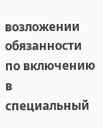возложении обязанности по включению в специальный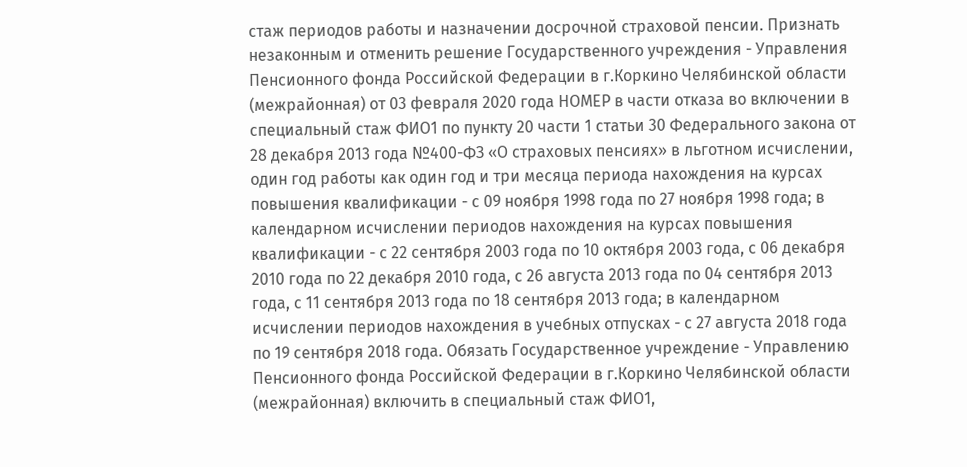стаж периодов работы и назначении досрочной страховой пенсии. Признать незаконным и отменить решение Государственного учреждения - Управления Пенсионного фонда Российской Федерации в г.Коркино Челябинской области (межрайонная) от 03 февраля 2020 года НОМЕР в части отказа во включении в специальный стаж ФИО1 по пункту 20 части 1 статьи 30 Федерального закона от 28 декабря 2013 года №400-ФЗ «О страховых пенсиях» в льготном исчислении, один год работы как один год и три месяца периода нахождения на курсах повышения квалификации - с 09 ноября 1998 года по 27 ноября 1998 года; в календарном исчислении периодов нахождения на курсах повышения квалификации - с 22 сентября 2003 года по 10 октября 2003 года, с 06 декабря 2010 года по 22 декабря 2010 года, с 26 августа 2013 года по 04 сентября 2013 года, с 11 сентября 2013 года по 18 сентября 2013 года; в календарном исчислении периодов нахождения в учебных отпусках - с 27 августа 2018 года по 19 сентября 2018 года. Обязать Государственное учреждение - Управлению Пенсионного фонда Российской Федерации в г.Коркино Челябинской области (межрайонная) включить в специальный стаж ФИО1,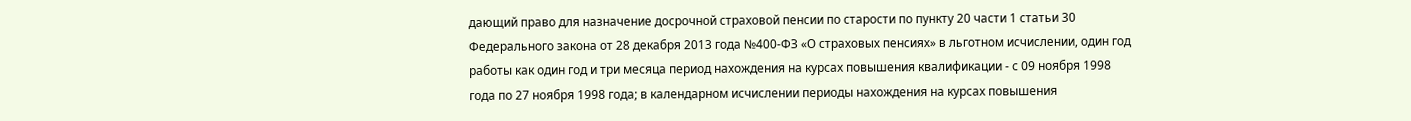дающий право для назначение досрочной страховой пенсии по старости по пункту 20 части 1 статьи 30 Федерального закона от 28 декабря 2013 года №400-ФЗ «О страховых пенсиях» в льготном исчислении, один год работы как один год и три месяца период нахождения на курсах повышения квалификации - с 09 ноября 1998 года по 27 ноября 1998 года; в календарном исчислении периоды нахождения на курсах повышения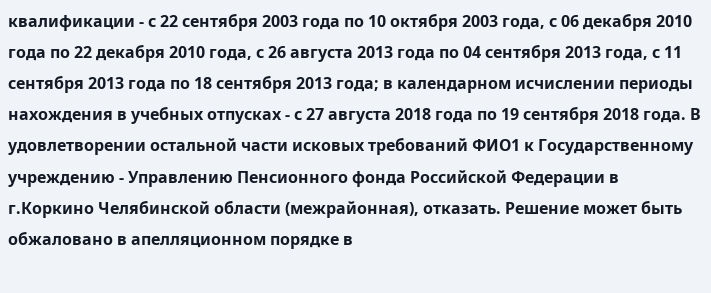квалификации - с 22 сентября 2003 года по 10 октября 2003 года, с 06 декабря 2010 года по 22 декабря 2010 года, с 26 августа 2013 года по 04 сентября 2013 года, с 11 сентября 2013 года по 18 сентября 2013 года; в календарном исчислении периоды нахождения в учебных отпусках - с 27 августа 2018 года по 19 сентября 2018 года. В удовлетворении остальной части исковых требований ФИО1 к Государственному учреждению - Управлению Пенсионного фонда Российской Федерации в г.Коркино Челябинской области (межрайонная), отказать. Решение может быть обжаловано в апелляционном порядке в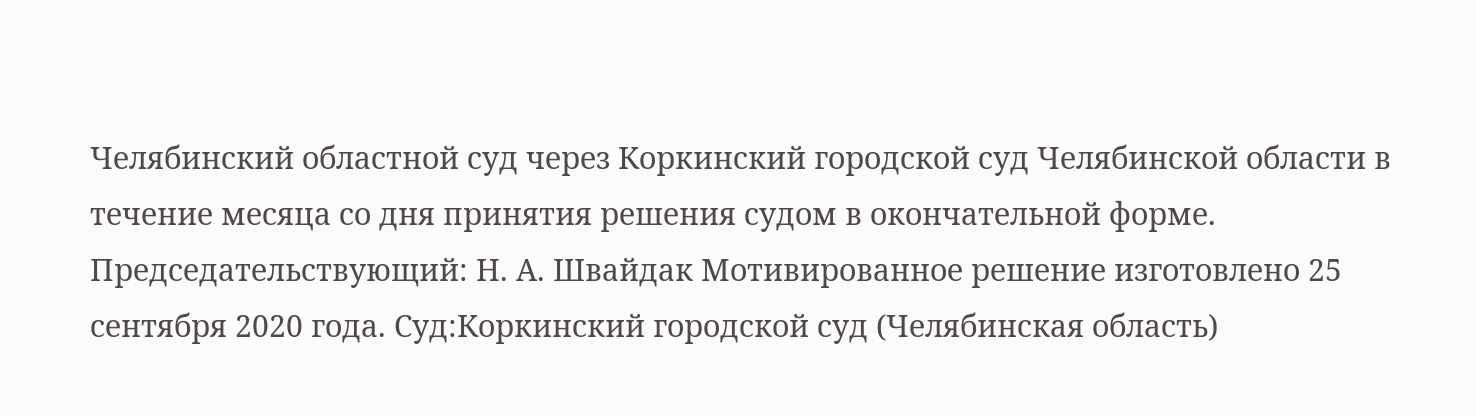Челябинский областной суд через Коркинский городской суд Челябинской области в течение месяца со дня принятия решения судом в окончательной форме. Председательствующий: Н. А. Швайдак Мотивированное решение изготовлено 25 сентября 2020 года. Суд:Коркинский городской суд (Челябинская область)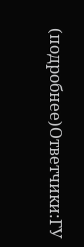(подробнее)Ответчики:ГУ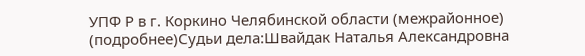УПФ Р в г. Коркино Челябинской области (межрайонное) (подробнее)Судьи дела:Швайдак Наталья Александровна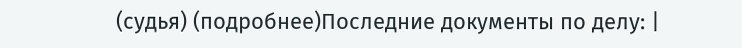(судья) (подробнее)Последние документы по делу: |